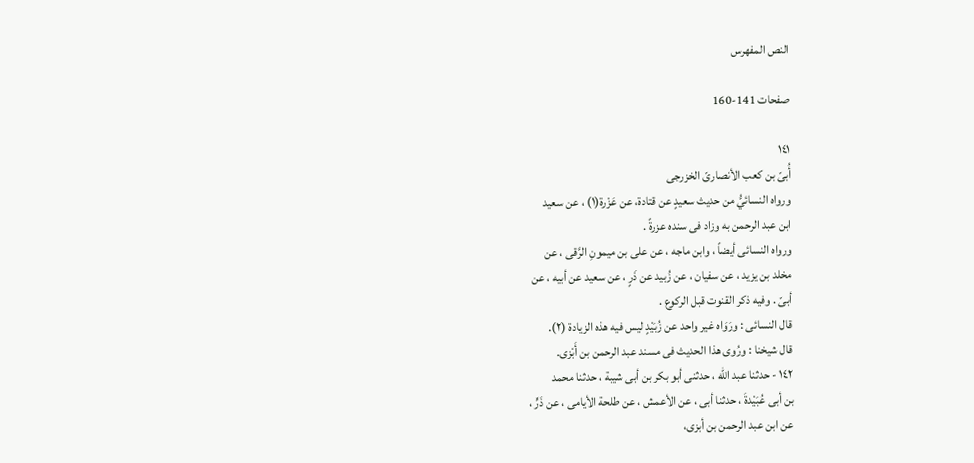النص المفهرس

صفحات 141-160

١٤١
أُبىّ بن كعب الأنصارىّ الخزرجی
ورواه النسائيُّ من حديث سعيدٍ عن قتادة، عن عَزْرة(١) ، عن سعيد
ابن عبد الرحمن به وزاد فى سنده عزرةً .
ورواه النسائى أيضاً ، وابن ماجه ، عن على بن ميمونِ الرَّقى ، عن
مخلد بن یزید ، عن سفيان ، عن زُبید عن ذَرٍ ، عن سعيد عن أبيه ، عن
أبىّ . وفيه ذكر القنوت قبل الركوع .
قال النسائى : ورَوَاه غير واحد عن زُبَيْدٍ ليس فيه هذه الزيادة (٢).
قال شيخنا : ورُوى هذا الحديث فى مسند عبد الرحمن بن أَبْزى.
١٤٢ - حدثنا عبد الله ، حدثنى أبو بكر بن أبى شيبة ، حدثنا محمد
بن أبى عُبَيْدةَ ، حدثنا أبى ، عن الأعمش ، عن طلحة الأيامى ، عن ذَرٍّ ،
عن ابن عبد الرحمن بن أبزى،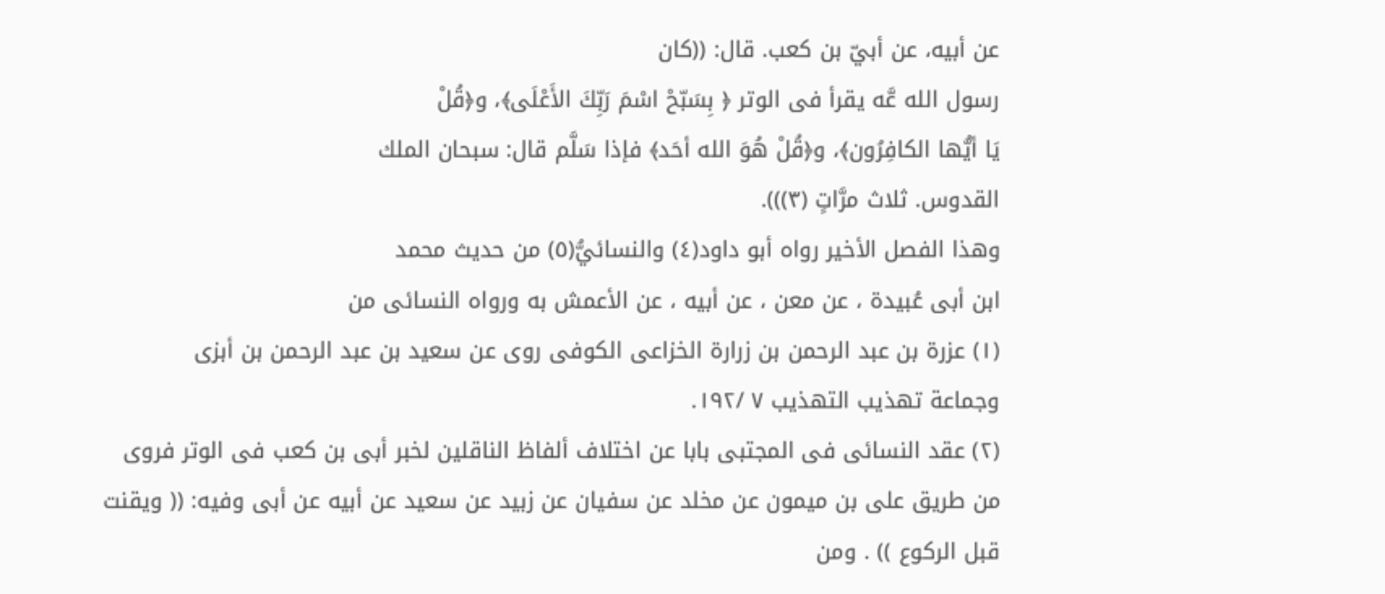عن أبيه، عن أبيّ بن كعب. قال: ((كان
رسول الله عَّه يقرأ فى الوتر ﴿ بِسَبّحْ اسْمَ رَبِّكَ الأَعْلَى﴾، و﴿قُلْ
يَا أيُّها الكافِرُون﴾، و﴿قُلْ هُوَ الله أحَد﴾ فإذا سَلَّم قال: سبحان الملك
القدوس. ثلاث مرَّاتٍ (٣))).
وهذا الفصل الأخير رواه أبو داود(٤) والنسائيُّ(٥) من حديث محمد
ابن أبى عُبيدة ، عن معن ، عن أبيه ، عن الأعمش به ورواه النسائى من
(١) عزرة بن عبد الرحمن بن زرارة الخزاعى الكوفى روى عن سعيد بن عبد الرحمن بن أبزى
وجماعة تهذيب التهذيب ٧ /١٩٢.
(٢) عقد النسائى فى المجتبى بابا عن اختلاف ألفاظ الناقلين لخبر أبى بن كعب فى الوتر فروى
من طريق على بن ميمون عن مخلد عن سفيان عن زبيد عن سعيد عن أبيه عن أبى وفيه: (( ويقنت
قبل الركوع )) . ومن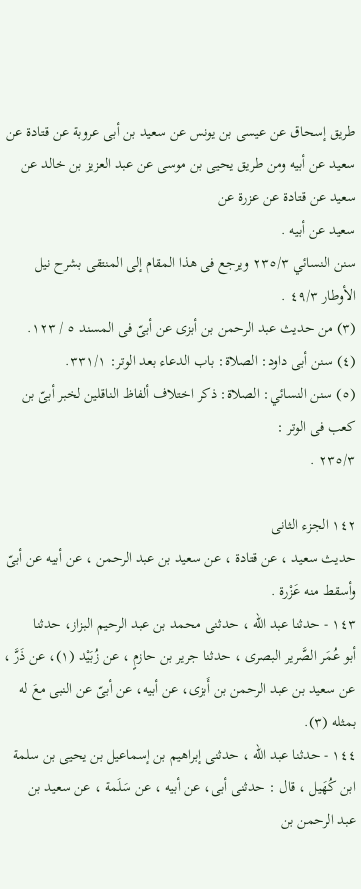طريق إسحاق عن عيسى بن يونس عن سعيد بن أبى عروبة عن قتادة عن
سعيد عن أبيه ومن طريق يحيى بن موسى عن عبد العزيز بن خالد عن سعيد عن قتادة عن عزرة عن
سعيد عن أبيه .
سنن النسائي ٢٣٥/٣ ويرجع فى هذا المقام إلى المنتقى بشرح نيل الأوطار ٤٩/٣ .
(٣) من حديث عبد الرحمن بن أبزى عن أبىّ فى المسند ٥ / ١٢٣.
(٤) سنن أبى داود: الصلاة: باب الدعاء بعد الوتر: ٣٣١/١.
(٥) سنن النسائي: الصلاة: ذكر اختلاف ألفاظ الناقلين لخبر أبىّ بن كعب فى الوتر :
٢٣٥/٣ .

١٤٢ الجزء الثانى
حديث سعيد ، عن قتادة ، عن سعيد بن عبد الرحمن ، عن أبيه عن أبىّ
وأسقط منه عَزْرة .
١٤٣ - حدثنا عبد الله ، حدثنى محمد بن عبد الرحيم البزاز، حدثنا
أبو عُمَر الصَّرير البصرى ، حدثنا جرير بن حازمٍ ، عن زُبَيْد (١)، عن ذَرَّ ،
عن سعيد بن عبد الرحمن بن أَبزى، عن أبيه، عن أبىّ عن النبى معَ له
بمثله (٣).
١٤٤ - حدثنا عبد الله ، حدثنى إبراهيم بن إسماعيل بن يحيى بن سلمة
ابن كُهَيل ، قال : حدثنى أبى، عن أبيه ، عن سَلَمة ، عن سعيد بن
عبد الرحمن بن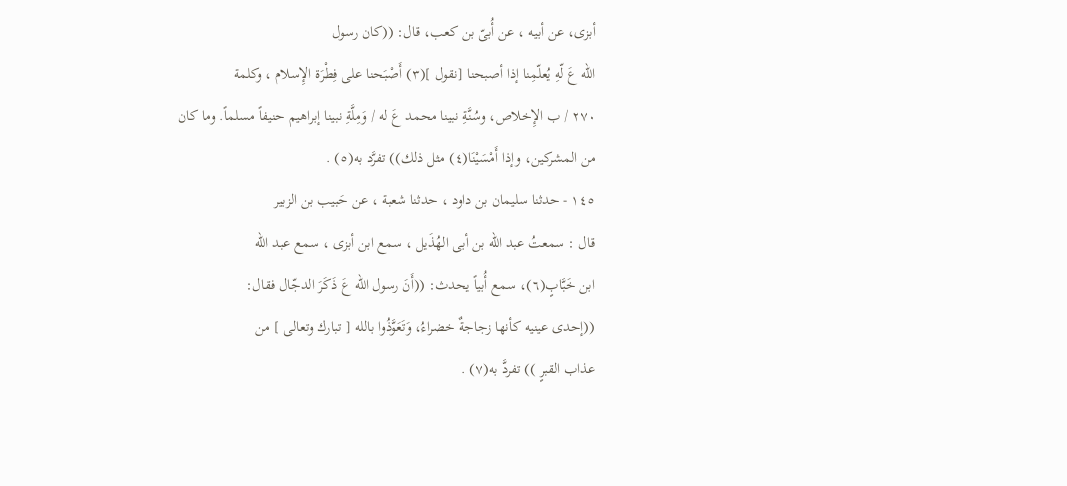أبزى، عن أبيه ، عن أُبىّ بن كعب، قال: ((كان رسول
الله عَ لّهِ يُعلّمِنا إذا أصبحنا [نقول ](٣) أَصْبَحنا على فِطْرَة الإِسلام ، وكلمة
٢٧٠ / ب الإِخلاص، وسُنَّةِ نبينا محمد عَ له / وَمِلَّةِ نبينا إبراهيم حنيفاً مسلماً. وما كان
من المشركين، وإذا أَمْسَيْنَا(٤) مثل ذلك)) تفرَّد به(٥) .
١٤٥ - حدثنا سليمان بن داود ، حدثنا شعبة ، عن حَبيب بن الزبير
قال : سمعتُ عبد الله بن أبى الهُذَيل ، سمع ابن أبزى ، سمع عبد الله
ابن خَبَّابٍ(٦)، سمع أُبياً يحدث: ((أَنَ رسول الله عَ ذَكَرَ الدجّال فقال:
((إحدى عينيه كأنها زجاجةٌ خضراءُ، وَتَعَوَّذُوا بالله [ تبارك وتعالى ] من
عذاب القبرٍ )) تفردَّ به(٧) .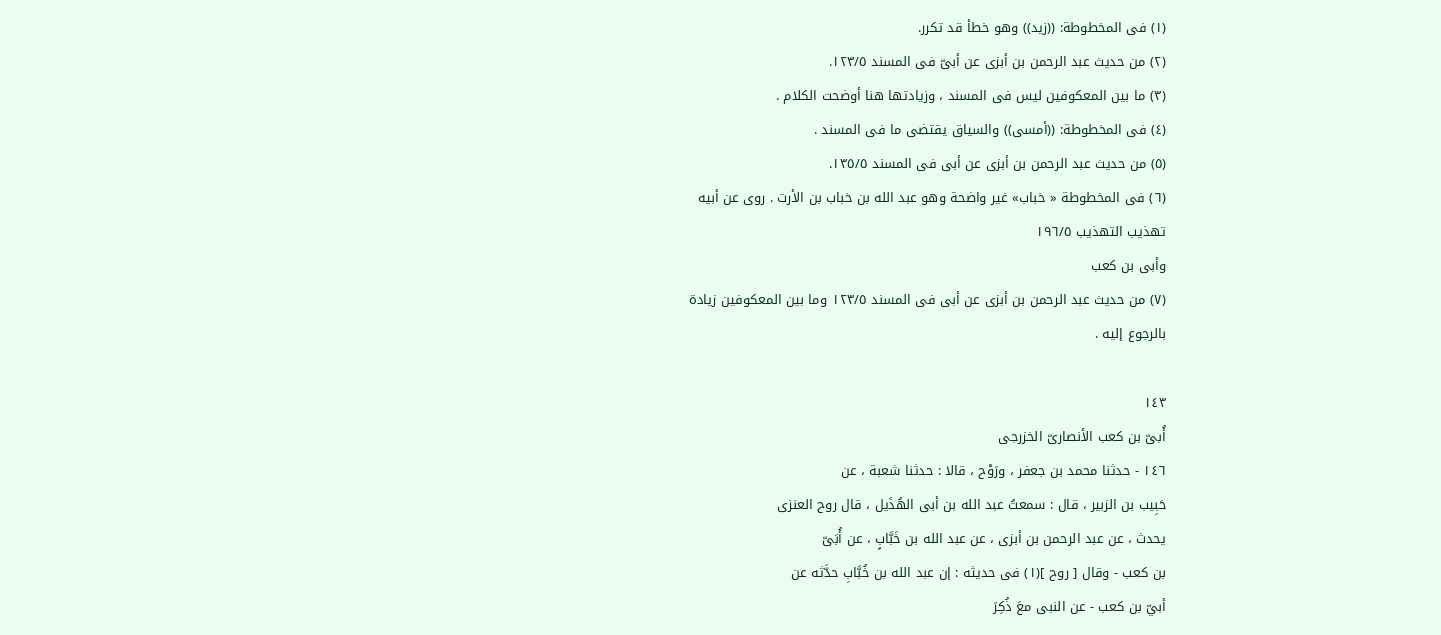(١) فى المخطوطة: ((زيد)) وهو خطأ قد تكرر.
(٢) من حديث عبد الرحمن بن أبزى عن أبىّ فى المسند ١٢٣/٥.
(٣) ما بين المعكوفين ليس فى المسند ، وزيادتها هنا أوضحت الكلام .
(٤) فى المخطوطة: ((أمسى)) والسياق يقتضى ما فى المسند .
(٥) من حديث عبد الرحمن بن أبزى عن أبى فى المسند ١٣٥/٥.
(٦) فى المخطوطة « خباب» غير واضحة وهو عبد الله بن خباب بن الأرت . روى عن أبيه
تهذيب التهذيب ١٩٦/٥
وأبى بن كعب
(٧) من حديث عبد الرحمن بن أبزى عن أبى فى المسند ١٢٣/٥ وما بين المعكوفين زيادة
بالرجوع إليه .

١٤٣
أُبىّ بن كعب الأنصارىّ الخزرجی
١٤٦ - حدثنا محمد بن جعفر ، ورَوْح ، قالا : حدثنا شعبة ، عن
حَبِيب بن الزبير ، قال : سمعتُ عبد الله بن أبى الهُذَيل ، قال روح العنزى
يحدث ، عن عبد الرحمن بن أبزى ، عن عبد الله بن خَبَّابٍ ، عن أُبَىّ
بن کعب - وقال [ روح ](١) فی حدیثه : إن عبد الله بن خُبَّابِ حدَّثه عن
أبيّ بن كعب - عن النبى معَ ذُكِرَ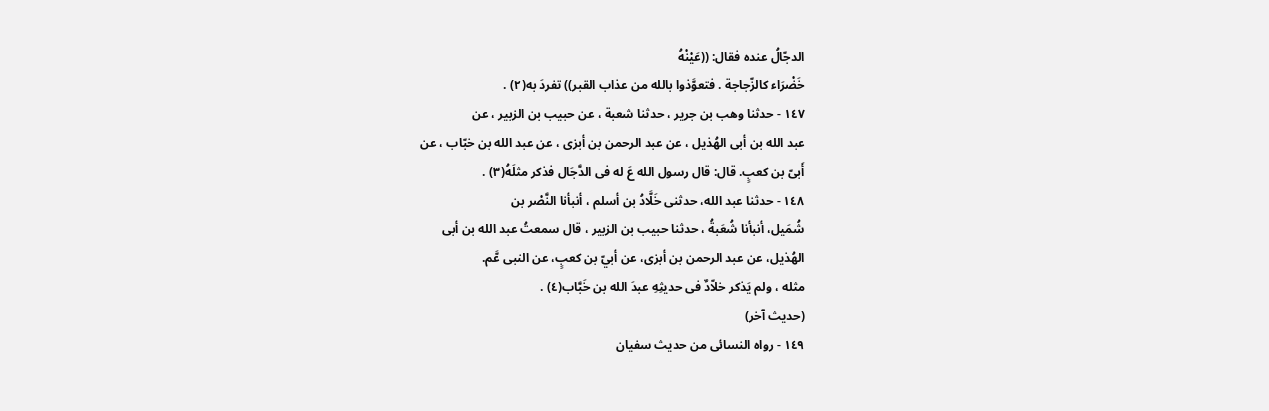الدجّالُ عنده فقال: ((عَيْنْهُ
خَضْرَاء كالزّجاجة . فتعوَّذوا بالله من عذاب القبر)) تفردَ به(٢) .
١٤٧ - حدثنا وهب بن جریر ، حدثنا شعبة ، عن حبيب بن الزبير ، عن
عبد الله بن أبى الهُذیل ، عن عبد الرحمن بن أبزی ، عن عبد الله بن خبّاب ، عن
أَبىّ بن كعبٍ. قال: قال رسول الله عَ له فى الدَّجَال فذكر مثلَهُ(٣) .
١٤٨ - حدثنا عبد الله، حدثنى خَلَّادُ بن أسلم ، أنبأنا النَّصْر بن
شُمَيل، أنبأنا شُعَبةُ ، حدثنا حبيب بن الزبير ، قال سمعتُ عبد الله بن أبى
الهُذيل، عن عبد الرحمن بن أبزى، عن أبيّ بن كعبٍ، عن النبى عَّم.
مثله ، ولم يَذكر خلاّدٌ فى حديثِهِ عبدَ الله بن خَبَّاب(٤) .
(حديث آخر)
١٤٩ - رواه النسائى من حديث سفيان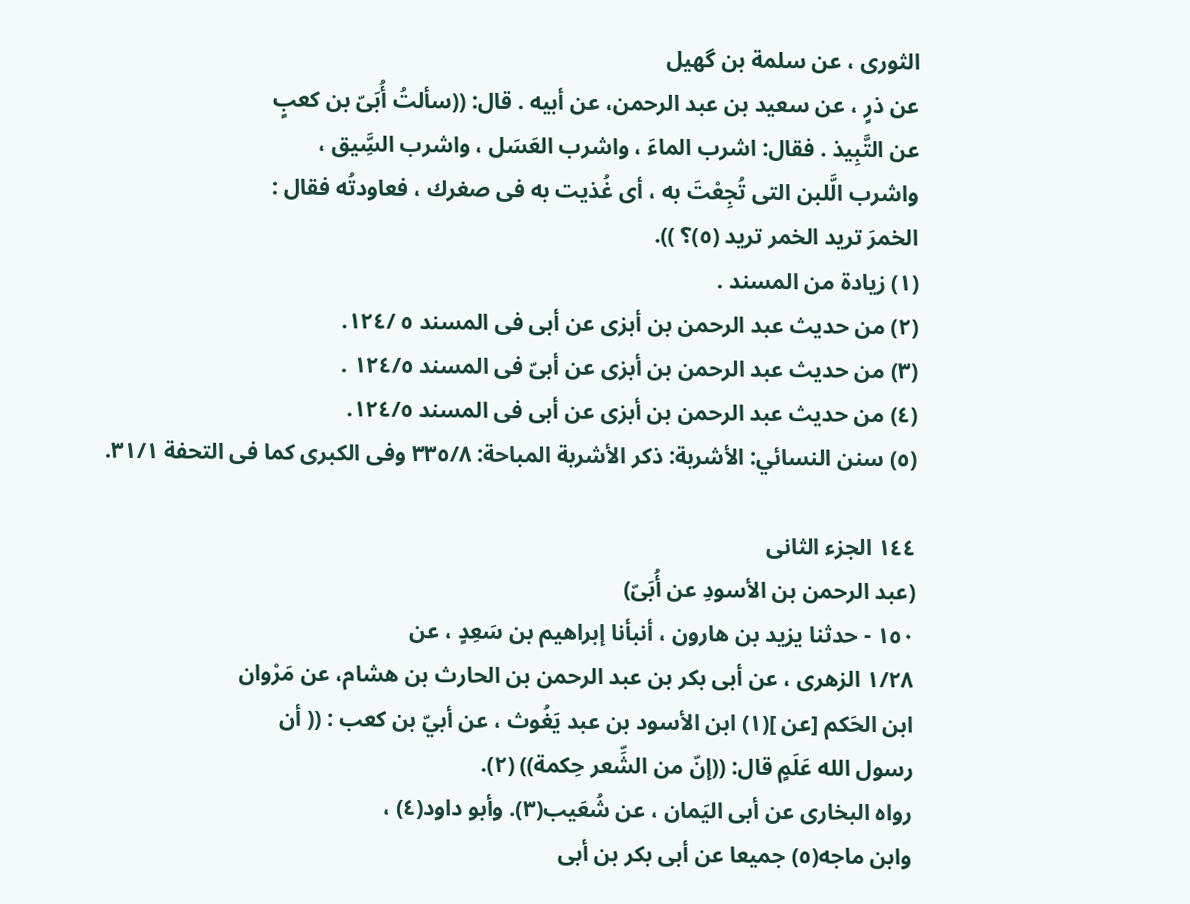الثوری ، عن سلمة بن گھیل
عن ذرٍ ، عن سعيد بن عبد الرحمن، عن أبيه . قال: ((سألتُ أُبَىّ بن كعبٍ
عن التَّبِيذ . فقال: اشرب الماءَ ، واشرب العَسَل ، واشرب السَِّيق ،
واشرب الَّلبن التى تُجِعْتَ به ، أى غُذيت به فى صغرك ، فعاودتُه فقال :
الخمرَ تريد الخمر تريد (٥)؟ )).
(١) زيادة من المسند .
(٢) من حديث عبد الرحمن بن أبزى عن أبى فى المسند ٥ /١٢٤.
(٣) من حديث عبد الرحمن بن أبزى عن أبىّ فى المسند ١٢٤/٥ .
(٤) من حديث عبد الرحمن بن أبزى عن أبى فى المسند ١٢٤/٥.
(٥) سنن النسائي: الأشربة: ذكر الأشربة المباحة: ٣٣٥/٨ وفى الكبرى كما فى التحفة ٣١/١.

١٤٤ الجزء الثانى
(عبد الرحمن بن الأسودِ عن أُبَىّ)
١٥٠ - حدثنا يزيد بن هارون ، أنبأنا إبراهيم بن سَعِدٍ ، عن
١/٢٨ الزهرى ، عن أبى بكر بن عبد الرحمن بن الحارث بن هشام، عن مَرْوان
ابن الحَكم [عن ](١) ابن الأسود بن عبد يَغُوث ، عن أبيّ بن كعب : (( أن
رسول الله عَلَمٍ قال: ((إنّ من الشِّعر حِكمة)) (٢).
رواه البخارى عن أبى اليَمان ، عن شُعَيب(٣). وأبو داود(٤) ،
وابن ماجه(٥) جميعا عن أبى بكر بن أبى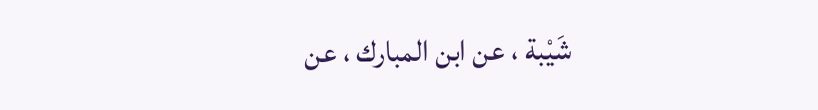شَيْبة ، عن ابن المبارك ، عن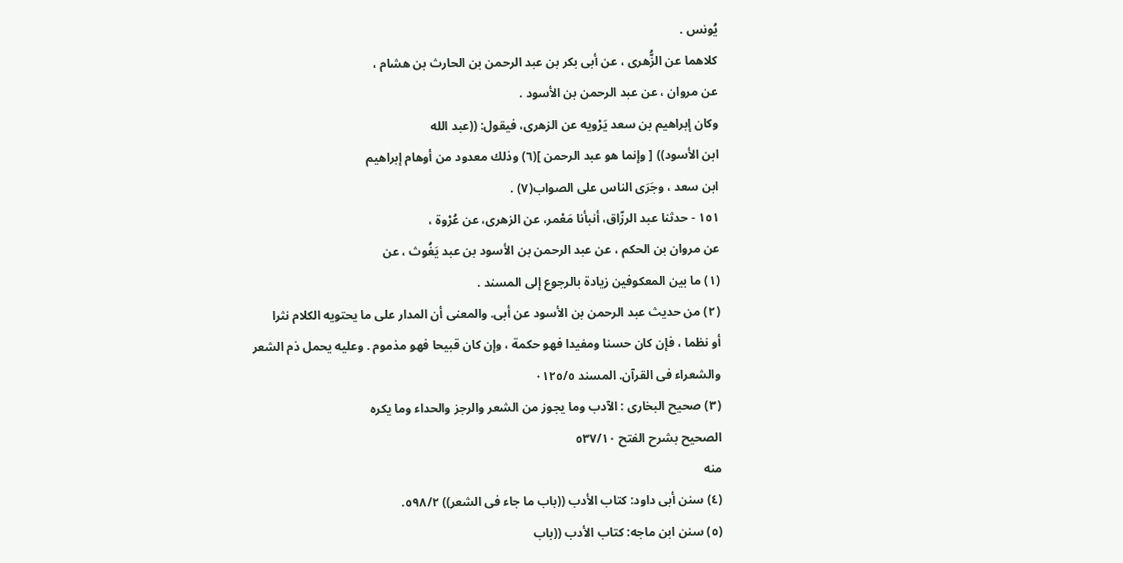يُونس .
كلاهما عن الزُّهرى ، عن أبى بكر بن عبد الرحمن بن الحارث بن هشام ،
عن مروان ، عن عبد الرحمن بن الأسود .
وكان إبراهيم بن سعد يَرْويه عن الزهرى، فيقول: ((عبد الله
ابن الأسود)) [ وإنما هو عبد الرحمن ](٦) وذلك معدود من أوهام إبراهيم
ابن سعد ، وجَرَى الناس على الصواب(٧) .
١٥١ - حدثنا عبد الرزّاق، أنبأنا مَعْمر، عن الزهرى، عن عُرْوة ،
عن مروان بن الحكم ، عن عبد الرحمن بن الأسود بن عبد يَغُوث ، عن
(١) ما بين المعكوفين زيادة بالرجوع إلى المسند .
(٢) من حديث عبد الرحمن بن الأسود عن أبى. والمعنى أن المدار على ما يحتويه الكلام نثرا
أو نظما ، فإن كان حسنا ومفيدا فهو حكمة ، وإن كان قبيحا فهو مذموم . وعليه يحمل ذم الشعر
والشعراء فى القرآن. المسند ٠١٢٥/٥
(٣) صحيح البخارى : الآدب وما يجوز من الشعر والرجز والحداء وما يكره
الصحيح بشرح الفتح ٥٣٧/١٠
منه
(٤) سنن أبى داود: كتاب الأدب ((باب ما جاء فى الشعر)) ٥٩٨/٢.
(٥) سنن ابن ماجه: كتاب الأدب ((باب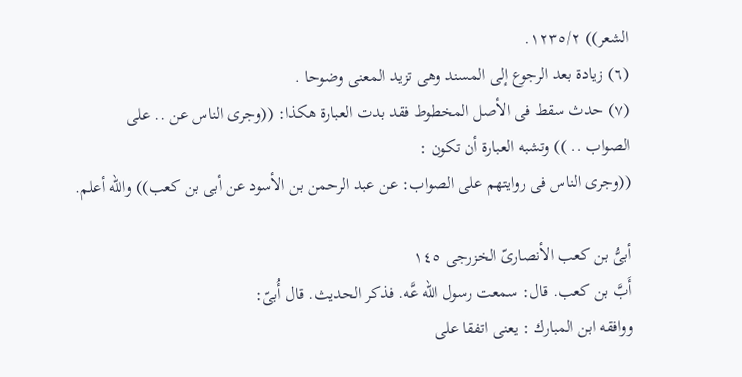الشعر)) ١٢٣٥/٢.
(٦) زيادة بعد الرجوع إلى المسند وهى تزيد المعنى وضوحا .
(٧) حدث سقط فى الأصل المخطوط فقد بدت العبارة هكذا: ((وجرى الناس عن .. على
الصواب .. )) وتشبه العبارة أن تكون :
((وجرى الناس فى روايتهم على الصواب: عن عبد الرحمن بن الأسود عن أبى بن كعب)) والله أعلم.

أبىُّ بن كعب الأنصارىّ الخزرجى ١٤٥
أَبَّ بن كعب. قال: سمعت رسول الله عَّه. فذكر الحديث. قال أُبىّ:
ووافقه ابن المبارك : يعنى اتفقا على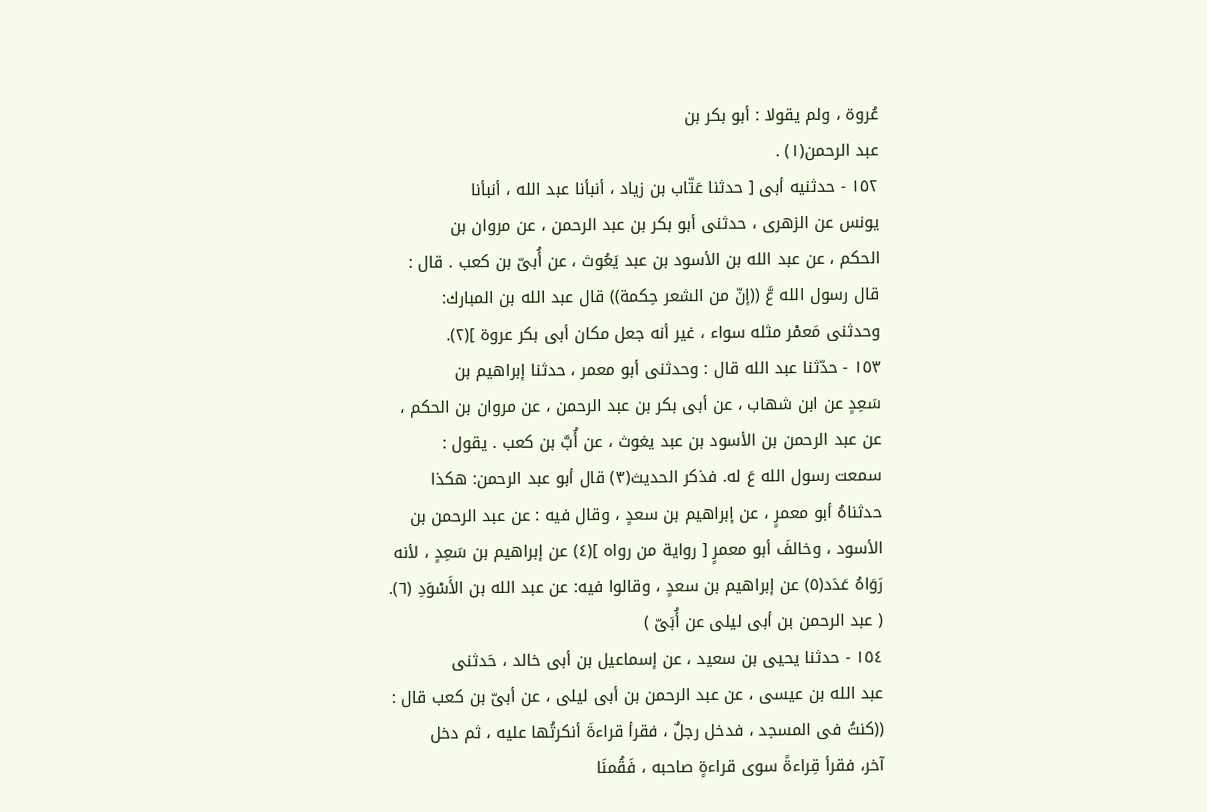عُروة ، ولم يقولا : أبو بكر بن
عبد الرحمن(١) .
١٥٢ - حدثنيه أبى [ حدثنا عَتّاب بن زياد ، أنبأنا عبد الله ، أنبأنا
يونس عن الزهرى ، حدثنى أبو بكر بن عبد الرحمن ، عن مروان بن
الحكم ، عن عبد الله بن الأسود بن عبد يَعُوث ، عن أُبىّ بن كعب . قال :
قال رسول الله عَّ ((إنّ من الشعر حِكمة)) قال عبد الله بن المبارك:
وحدثنى مَعمْر مثله سواء ، غير أنه جعل مكان أبى بكر عروة ](٢).
١٥٣ - حدّثنا عبد الله قال : وحدثنى أبو معمر ، حدثنا إبراهيم بن
سَعِدٍ عن ابن شهاب ، عن أبى بكر بن عبد الرحمن ، عن مروان بن الحكم ،
عن عبد الرحمن بن الأسود بن عبد يغوث ، عن أُبَّ بن كعب . يقول :
سمعت رسول الله عَ له. فذكر الحديث(٣) قال أبو عبد الرحمن: هكذا
حدثناهُ أبو معمرٍ ، عن إبراهيم بن سعدٍ ، وقال فيه : عن عبد الرحمن بن
الأسود ، وخالفَ أبو معمرٍ [ رواية من رواه ](٤) عن إبراهيم بن سَعِدٍ ، لأنه
رَوَاهُ عَدَد(٥) عن إبراهيم بن سعدٍ ، وقالوا فيه: عن عبد الله بن الأَسْوَدِ (٦).
( عبد الرحمن بن أبى ليلى عن أُبَىّ )
١٥٤ - حدثنا يحيى بن سعيد ، عن إسماعيل بن أبى خالد ، حَدثنی
عبد الله بن عيسى ، عن عبد الرحمن بن أبى ليلى ، عن أبىّ بن كعب قال :
((كنتُ فى المسجد ، فدخل رجلٌ ، فقرأ قراءةَ أنكرتُها عليه ، ثم دخل
آخر، فقرأ قِراءةً سوى قراءةٍ صاحبه ، فَقُمنَا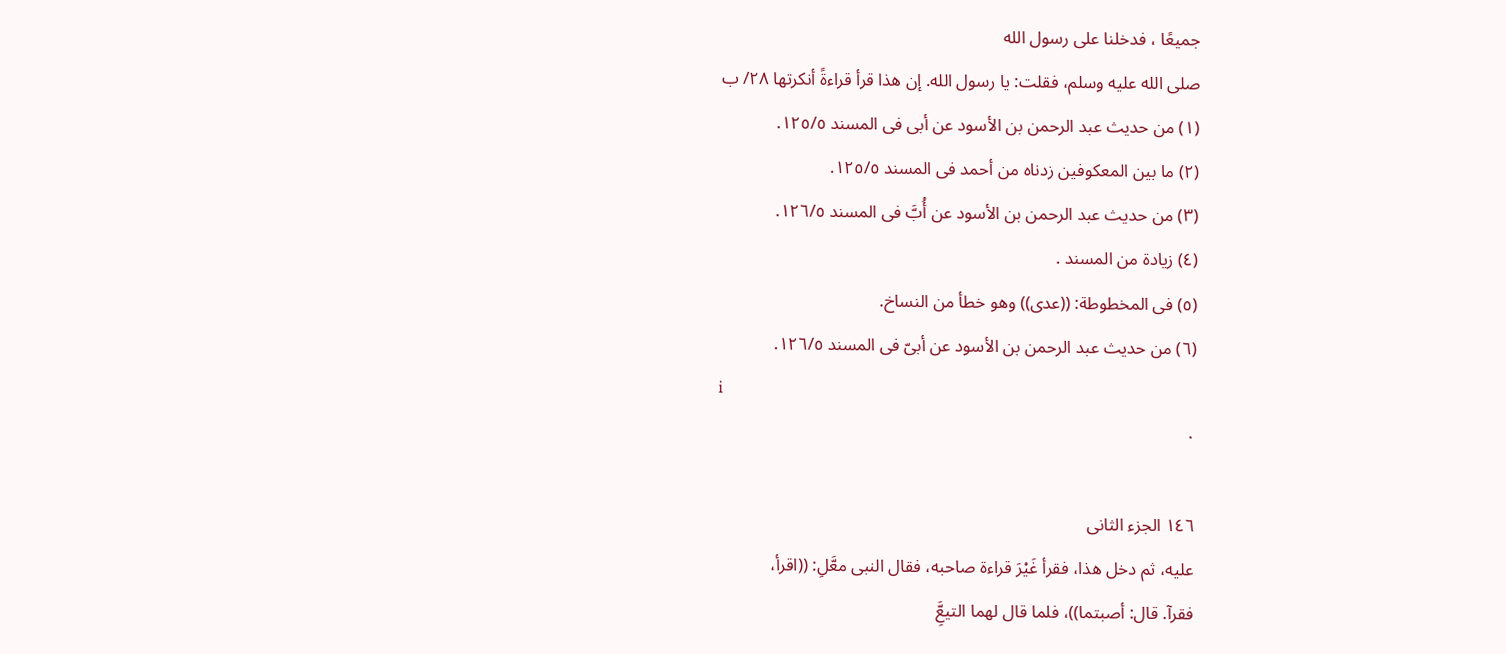جميعًا ، فدخلنا على رسول الله
صلى الله عليه وسلم، فقلت: يا رسول الله. إن هذا قرأ قراءةً أنكرتها ٢٨/ ب
(١) من حديث عبد الرحمن بن الأسود عن أبى فى المسند ١٢٥/٥.
(٢) ما بين المعكوفين زدناه من أحمد فى المسند ١٢٥/٥.
(٣) من حديث عبد الرحمن بن الأسود عن أُبَّ فى المسند ١٢٦/٥.
(٤) زيادة من المسند .
(٥) فى المخطوطة: ((عدى)) وهو خطأ من النساخ.
(٦) من حديث عبد الرحمن بن الأسود عن أبىّ فى المسند ١٢٦/٥.
i
٠

١٤٦ الجزء الثانى
عليه، ثم دخل هذا، فقرأ غَيْرَ قراءة صاحبه، فقال النبى معَّلِ: ((اقرأ،
فقرآ. قال: أصبتما))، فلما قال لهما التيعَِّ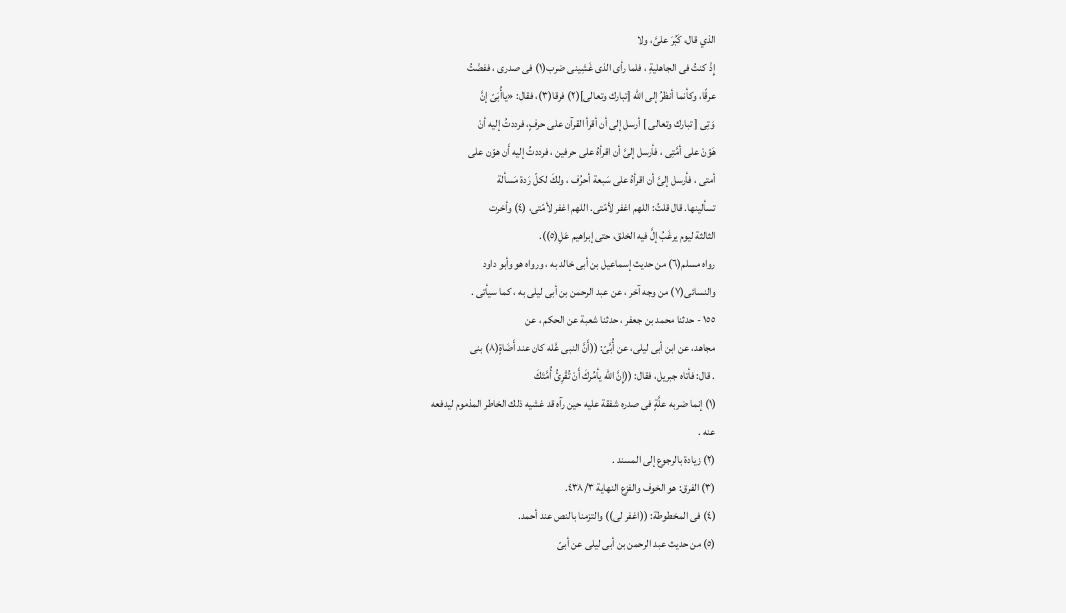الذي قال، كَبُرَ علىَّ، ولا
إِذْ كنتُ فى الجاهليةِ ، فلما رأى الذى غَشِينى ضرب(١) فى صدرى ، ففضْتُ
عرقًا، وكأنما أنظرُ إلى الله [تبارك وتعالى](٢) فرقا(٣)، فقال: «ياأُبَىّ إنَّ
وَتِى [ تبارك وتعالى ] أرسل إلى أن أقرأ القرآن على حرفٍ، فرددتُ إليه أنْ
هَوّنْ على أمَّتِى ، فأرسل إلىَّ أن اقرأهُ على حرفين ، فرددتُ إليه أَن هوّن على
أمتى ، فأرسل إلىَّ أن اقرأهُ على سَبعة أحرُف ، ولكَ لكلّ رَدة مَسألة
تسألينها. قال قلتُ: اللهم اغفر لأمّتى. اللهم اغفر لأمّتى، (٤) وأخرت
الثالثة ليوم يرغَبُ إلَّ فيه الخلق، حتى إبراهيم عَلِ(٥)).
رواه مسلم(٦) من حدیث إسماعيل بن أبى خالد به ، ورواه هو وأبو داود
والنسائى(٧) من وجه آخر ، عن عبد الرحمن بن أبى ليلى به ، كما سيأتى .
١٥٥ - حدثنا محمد بن جعفر ، حدثنا شعبة عن الحكم ، عن
مجاهد، عن ابن أبى ليلى، عن أُبَّىّ: ((أَنَّ النبى عَّله كان عند أَضَاةٍ(٨) بنى
. قال: فأتاه جبريل، فقال: ((إِنَّ الله يأمُركَ أَنْ تُقْرِئُ أُمَّتَكَ
(١) إنما ضربه علَّةٍ فى صدره شفقة عليه حين رآه قد غشيه ذلك الخاطر المذموم ليدفعه
عنه .
(٢) زيادة بالرجوع إلى المسند .
(٣) الفرق: هو الخوف والفزع النهاية ٤٣٨/٣.
(٤) فى المخطوطة: ((اغفر لى)) والتزمنا بالنص عند أحمد.
(٥) من حديث عبد الرحمن بن أبى ليلى عن أبىّ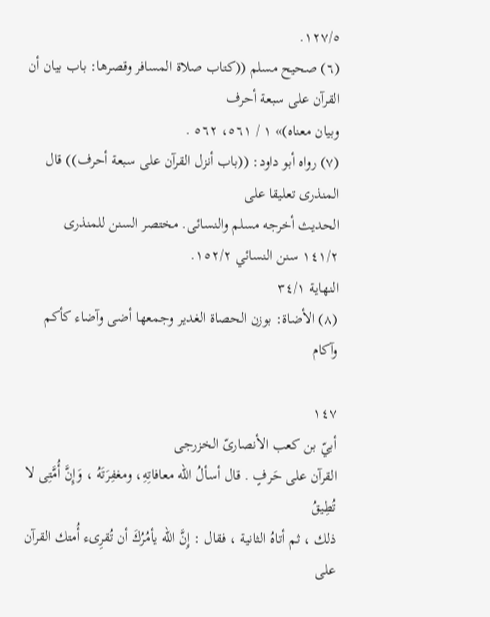١٢٧/٥.
(٦) صحيح مسلم ((كتاب صلاة المسافر وقصرها: باب بيان أن القرآن على سبعة أحرف
وبيان معناه)» ١ / ٥٦١، ٥٦٢ .
(٧) رواه أبو داود: ((باب أنزل القرآن على سبعة أحرف)) قال المنذرى تعليقا على
الحديث أخرجه مسلم والنسائى. مختصر السنن للمنذرى ١٤١/٢ سنن النسائي ١٥٢/٢.
النهاية ٣٤/١
(٨) الأضاة: بوزن الحصاة الغدير وجمعها أضى وآضاء كأكم وآكام

١٤٧
أبيّ بن كعب الأنصارىّ الخزرجى
القرآن على حَرفٍ . قال أسألُ الله معافاتِهِ، ومغفِرَتَهُ ، وَإِنَّ أُمَّتِى لا تُطِيقُ
ذلك ، ثم أتاهُ الثانية ، فقال : إِنَّ اللّه يأمُرُكَ أن تُقرِىء أُمتك القرآن على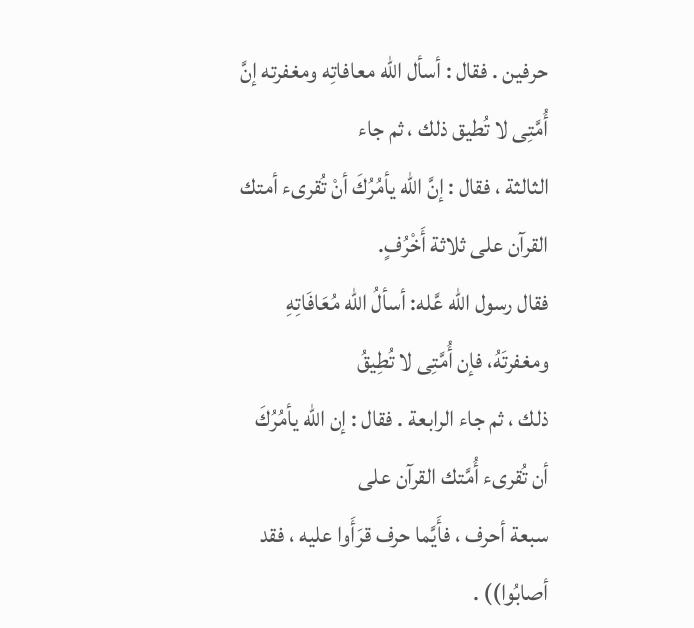حرفين . فقال : أسأل الله معافاتِه ومغفرته إنَّ أُمَّتِى لا تُطيق ذلك ، ثم جاء
الثالثة ، فقال : إنَّ الله يأمُرُكَ أنْ تُقرىء أمتك القرآن على ثلاثة أَخْرُفٍ.
فقال رسول الله عَّله: أسألُ الله مُعَافَاتِهِ ومغفرتَهُ، فإن أُمَّتِى لا تُطِيقُ
ذلك ، ثم جاء الرابعة . فقال : إن الله يأمُرُكَ أن تُقرىء أُمَّتك القرآن على
سبعة أحرف ، فأَيَّما حرف قرَأَوا عليه ، فقد أصابُوا)) .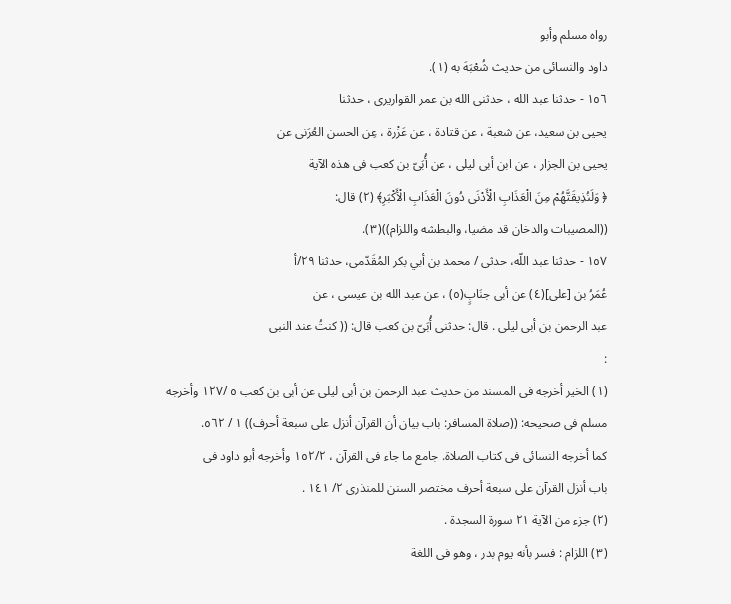رواه مسلم وأبو
داود والنسائى من حديث شُعْبَهَ به (١).
١٥٦ - حدثنا عبد الله ، حدثنی الله بن عمر القواریری ، حدثنا
يحيى بن سعيد، عن شعبة ، عن قتادة ، عن عَزْرة ، عِن الحسن العُرَنى عن
يحيى بن الجزار ، عن ابن أبى ليلى ، عن أُبَىّ بن كعب فى هذه الآية
﴿ وَلَنُذِيقَتَّهُمْ مِنَ الْعَذَابِ الْأَدْنَى دُونَ الْعَذَابِ الْأَكْبَرِ﴾ (٢) قال:
((المصيبات والدخان قد مضيا، والبطشه واللزام))(٣).
١٥٧ - حدثنا عبد اللّه، حدثى / محمد بن أبي بكر المُقَدّمى، حدثنا ٢٩/أ
عُمَرُ بن [على](٤) عن أبى جنَابٍ(٥) ، عن عبد الله بن عيسى ، عن
عبد الرحمن بن أبى ليلى . قال: حدثنى أُبَىّ بن كعب قال: (( كنتُ عند النبى
:
(١) الخير أخرجه فى المسند من حديث عبد الرحمن بن أبى ليلى عن أبى بن كعب ٥ /١٢٧ وأخرجه
مسلم فى صحيحه: ((صلاة المسافر: باب بيان أن القرآن أنزل على سبعة أحرف)) ١ / ٥٦٢.
كما أخرجه النسائى فى كتاب الصلاة. جامع ما جاء فى القرآن ، ١٥٢/٢ وأخرجه أبو داود فى
باب أنزل القرآن على سبعة أحرف مختصر السنن للمنذرى ٢/ ١٤١ .
(٢) جزء من الآية ٢١ سورة السجدة .
(٣) اللزام : فسر بأنه يوم بدر ، وهو فى اللغة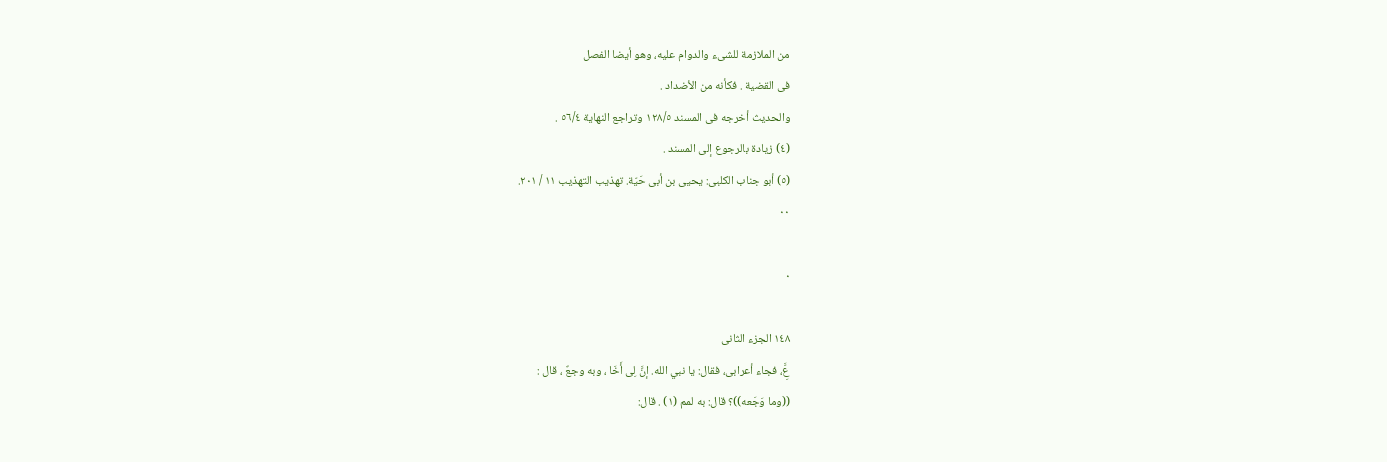من الملازمة للشىء والدوام عليه، وهو أيضا الفصل
فى القضية . فكأنه من الأضداد .
والحديث أخرجه فى المسند ١٢٨/٥ وتراجع النهاية ٥٦/٤ .
(٤) زيادة بالرجوع إلى المسند .
(٥) أبو جناب الكلبى: يحيى بن أبى حَيّة. تهذيب التهذيب ١١ / ٢٠١.
٠٠

٠

١٤٨ الجزء الثانى
عَِّ، فجاء أعرابى، فقال: يا نبي الله. إنَّ لِى أَخَا ، وبه وجعٌ ، قال :
((وما وَجَعه))؟ قال: به لمم (١) . قال: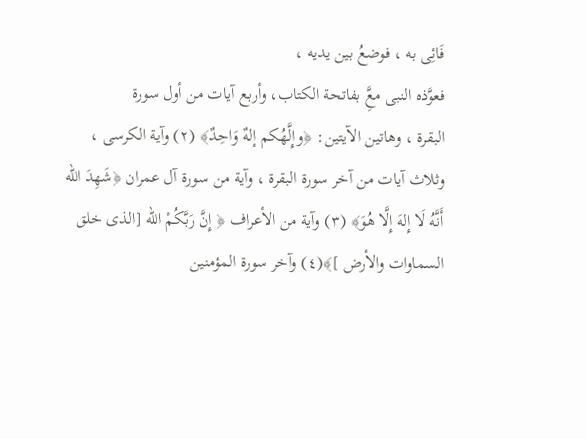فَائِى به ، فوضعُ بین یدیه ،
فعوَّذه النبى معَِّ بفاتحة الكتاب، وأربع آيات من أول سورة
البقرة ، وهاتين الآيتين: ﴿وإِلَّهُكم إلهٌ وَاحِدٌ﴾ (٢) وآية الكرسى ،
وثلاث آيات من آخر سورة البقرة ، وآية من سورة آل عمران ﴿شَهِدَ الله
أَنَّهُ لَا إِلهَ إِلَّا هُوَ﴾ (٣) وآية من الأعراف ﴿ إِنَّ رَبَّكُمْ الله [الذى خلق
السماوات والأرض ]﴾(٤) وآخر سورة المؤمنين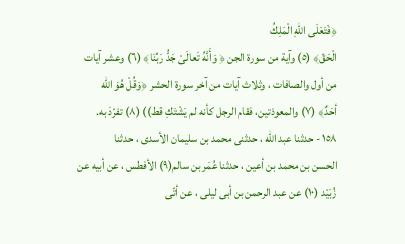﴿فَتَعَلَى اللهِ الْمَلِكُ
الْحَقّ﴾ (٥) وآية من سورة الجن ﴿ وَأَنَّهُ تَعالَىْ جَدُّ رَبِّنَا﴾ (٦) وعشر آيات
من أول والصافات ، وثلاث آيات من آخر سورة الحشر ﴿وَقُلْ هُوَ الله
أحَدٌ﴾ (٧) والمعوذتين، فقام الرجل كأنه لم يَشْتَكِ قط)) (٨) تفرّدَ به.
١٥٨ - حدثنا عبد الله ، حدثنى محمد بن سليمان الأسدی ، حدثنا
الحسن بن محمد بن أعين ، حدثنا عُمَر بن سالم(٩) الأفطس ، عن أبيه عن
زُبَيْد (١٠) عن عبد الرحمن بن أبى ليلى ، عن أتّى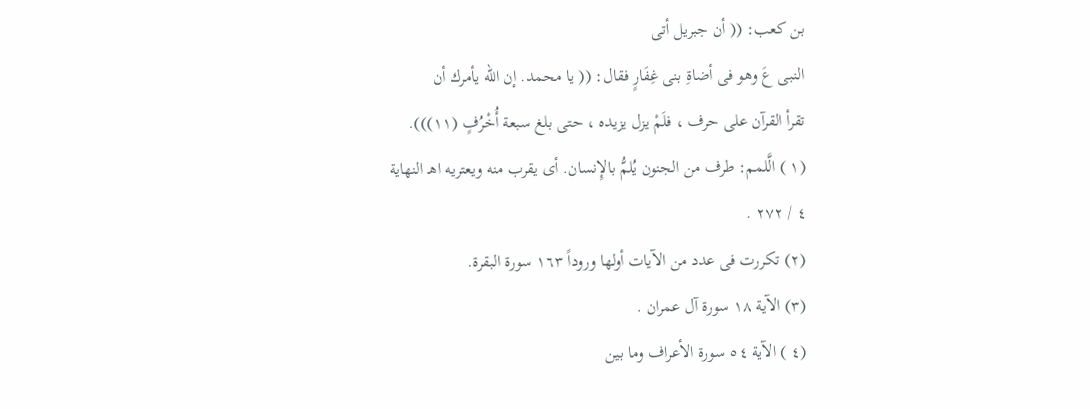بن كعب: (( أن جبريل أتى
النبى عَ وهو فى أضاةِ بنى غِفَارٍ فقال: (( يا محمد. إن الله يأمرك أن
تقرأ القرآن على حرف ، فلَمْ يزل يزيده ، حتى بلغ سبعة أُخْرُفٍ (١١))).
(١ ) الَّلمم: طرف من الجنون يُلمُّ بالإِنسان. أى يقرب منه ويعتريه اهـ النهاية
٤ / ٢٧٢ .
(٢) تكررت فى عدد من الآيات أولها وروداً ١٦٣ سورة البقرة.
(٣) الآية ١٨ سورة آل عمران .
(٤ ) الآية ٥٤ سورة الأعراف وما بين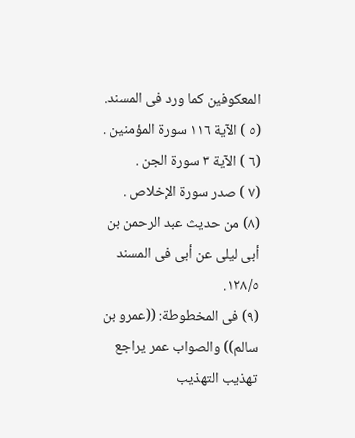المعكوفين كما ورد فى المسند.
(٥ ) الآية ١١٦ سورة المؤمنين .
(٦ ) الآية ٣ سورة الجن .
(٧ ) صدر سورة الإخلاص .
(٨) من حديث عبد الرحمن بن أبى ليلى عن أبى فى المسند ١٢٨/٥.
(٩) فى المخطوطة: ((عمرو بن سالم)) والصواب عمر يراجع تهذيب التهذيب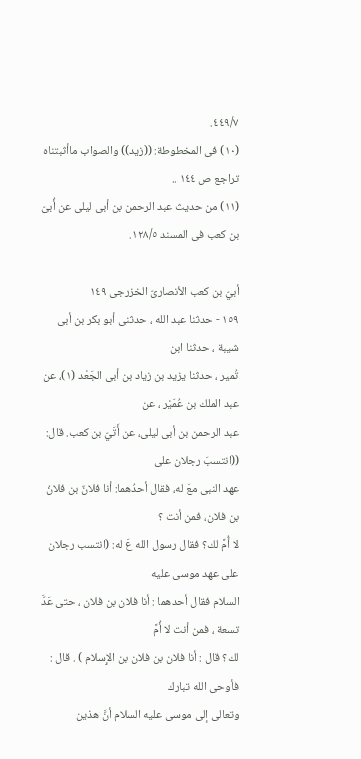٤٤٩/٧.
(١٠) فى المخطوطة: ((زيد)) والصواب ماأثبتناه تراجع ص ١٤٤ ..
(١١) من حديث عبد الرحمن بن أبى ليلى عن أُبىّ بن كعب فى المسند ١٢٨/٥.

أبيّ بن كعب الأنصارىّ الخزرجى ١٤٩
١٥٩ - حدثنا عبد الله ، حدثنى أبو بكر بن أبى شيبة ، حدثنا ابن
تُمير ، حدثنا يزيد بن زياد بن أبى الجَعْد (١)، عن عبد الملك بن عُمَيْر ، عن
عبد الرحمن بن أبى ليلى، عن أَتَيّ بن كعب. قال: ((انتسبَ رجلان على
عهد النبى معَ له، فقال أحدُهما: أنا فلانٌ بن فلانُ بن فلان، فمن أنت ؟
لا أُمَّ لك؟ فقال رسول الله عَ له: (انتسب رجلان على عهد موسى عليه
السلام فقال أحدهما : أنا فلان بن فلان ، حتى عَدَّ تسعة ، فمن أنت لا أُمَّ
لك؟ قال : أنا فلان بن فلان بن الإِسلام ) . قال : فأوحى الله تبارك
وتعالى إلى موسى عليه السلام أنَّ هذين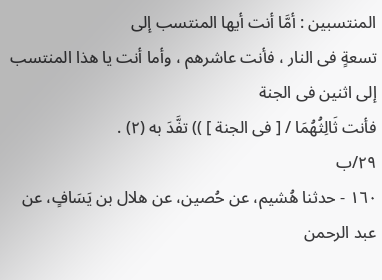المنتسبين : أمَّا أنت أيها المنتسب إلى
تسعةٍ فى النار ، فأنت عاشرهم ، وأما أنت يا هذا المنتسب إلى اثنين فى الجنة
فأنت ثَالِثُهُمَا / [ فى الجنة ] )) تفَّدَ به (٢) .
٢٩/ب
١٦٠ - حدثنا هُشيم، عن حُصين، عن هلال بن يَسَافٍ، عن
عبد الرحمن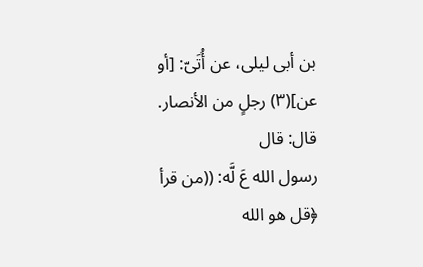بن أبى ليلى، عن أُتَىّ: [أو عن](٣) رجلٍ من الأنصار. قال: قال
رسول الله عَ لَّه: ((من قرأ ﴿قل هو الله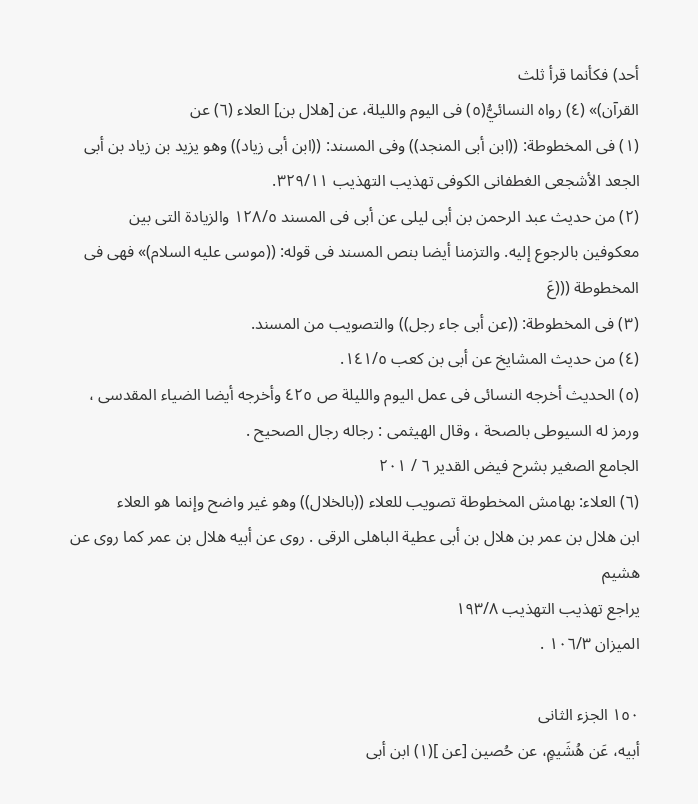أحد) فكأنما قرأ ثلث
القرآن)» (٤) رواه النسائيُّ(٥) فى اليوم والليلة، عن [هلال بن] العلاء (٦) عن
(١) فى المخطوطة: ((ابن أبى المنجد)) وفى المسند: ((ابن أبى زياد)) وهو يزيد بن زياد بن أبى
الجعد الأشجعى الغطفانى الكوفى تهذيب التهذيب ٣٢٩/١١.
(٢) من حديث عبد الرحمن بن أبى ليلى عن أبى فى المسند ١٢٨/٥ والزيادة التى بين
معكوفين بالرجوع إليه. والتزمنا أيضا بنص المسند فى قوله: ((موسى عليه السلام)» فهى فى
المخطوطة (((عَ
(٣) فى المخطوطة: ((عن أبى جاء رجل)) والتصويب من المسند.
(٤) من حديث المشايخ عن أبى بن كعب ١٤١/٥.
(٥) الحديث أخرجه النسائى فى عمل اليوم والليلة ص ٤٢٥ وأخرجه أيضا الضياء المقدسى ،
ورمز له السيوطى بالصحة ، وقال الهيثمى : رجاله رجال الصحيح .
الجامع الصغير بشرح فيض القدير ٦ / ٢٠١
(٦) العلاء: بهامش المخطوطة تصويب للعلاء ((بالخلال)) وهو غير واضح وإنما هو العلاء
ابن هلال بن عمر بن هلال بن أبی عطیة الباھلی الرقی . روی عن أبيه هلال بن عمر کما روى عن
هشيم
يراجع تهذيب التهذيب ١٩٣/٨
الميزان ١٠٦/٣ .

١٥٠ الجزء الثانى
أبيه، عَن هُشَيمٍ، عن حُصين [عن ](١) ابن أبى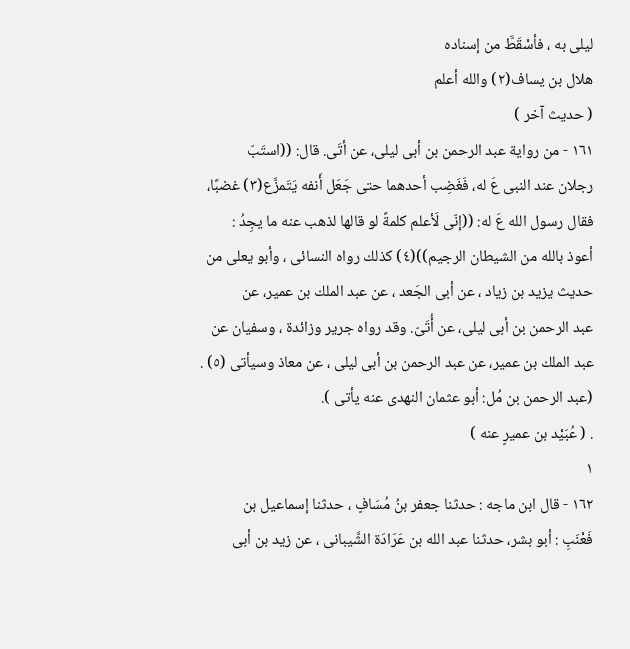ليلى به ، فأسْقَطَّ من إسناده
هلال بن يساف(٢) والله أعلم
( حديث آخر )
١٦١ - من رواية عبد الرحمن بن أبى ليلى، عن أتَى. قال: ((استَبّ
رجلان عند النبى عَ له، فَغَضِب أحدهما حتى جَعَل أَنفه يَتَمزَّع(٣) غضبًا،
فقال رسول الله عَ له: ((إنّى لَأعلم كلمةً لو قالها لذهب عنه ما يجِدُ :
أعوذ بالله من الشيطان الرجيم))(٤) كذلك رواه النسائى ، وأبو يعلى من
حديث يزيد بن زياد ، عن أبى الجَعد ، عن عبد الملك بن عمير، عن
عبد الرحمن بن أبى ليلى، عن أُتَىّ. وقد رواه جرير وزائدة ، وسفيان عن
عبد الملك بن عمير، عن عبد الرحمن بن أبى ليلى ، عن معاذ وسيأتى (٥) .
(عبد الرحمن بن مُل: أبو عثمان النهدى عنه يأتى ).
. ( عُبَيْد بن عميرٍ عنه )
١
١٦٢ - قال ابن ماجه : حدثنا جعفر بنُ مُسَافٍ ، حدثنا إسماعيل بن
فَعْنَبِ : أبو بشر، حدثنا عبد الله بن عَرَادَة الشَّيبانى ، عن زيد بن أبى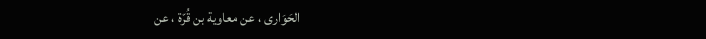الحَوَارى ، عن معاوية بن قُرّة ، عن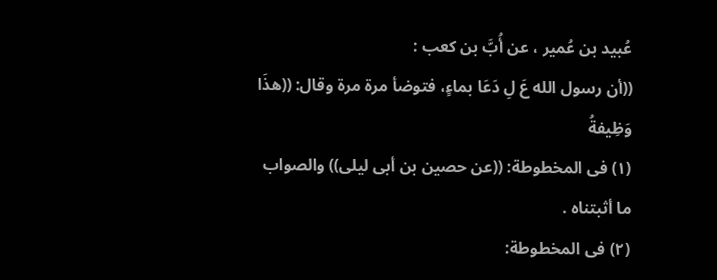عُبيد بن عُمير ، عن أُبَّ بن كعب :
((أن رسول الله عَ لِ دَعَا بماءٍ، فتوضأ مرة مرة وقال: ((هذَا وَظِيفةُ
(١) فى المخطوطة: ((عن حصين بن أبى ليلى)) والصواب ما أثبتناه .
(٢) فى المخطوطة: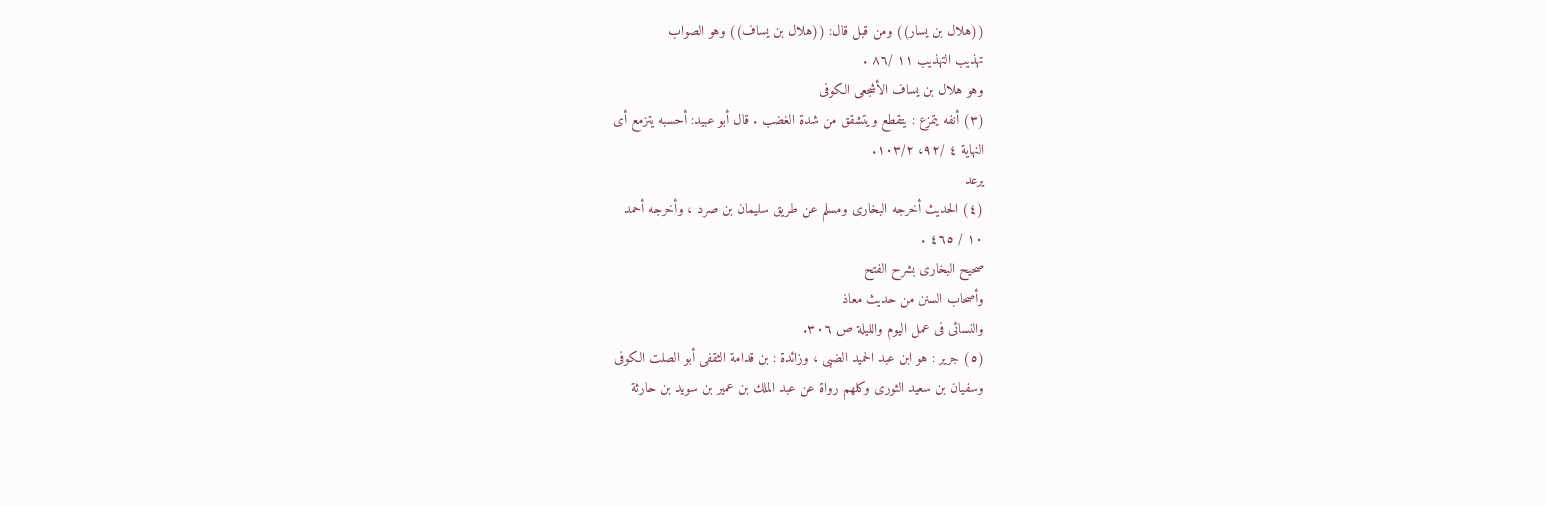((هلال بن يسار)) ومن قبل قال: ((هلال بن يساف)) وهو الصواب
تهذيب التهذيب ١١ /٨٦ .
وهو هلال بن يساف الأشجعى الكوفى
(٣) أنفه يتمزع : يتقطع ويتشقق من شدة الغضب . قال أبو عبيد: أحسبه يتزمع أى
النهاية ٤ /٩٢، ١٠٣/٢.
یرعد
(٤) الحديث أخرجه البخارى ومسلم عن طريق سليمان بن صرد ، وأخرجه أحمد
١٠ / ٤٦٥ .
صحيح البخارى بشرح الفتح
وأصحاب السنن من حديث معاذ
والنسائى فى عمل اليوم والليلة ص ٣٠٦.
(٥) جرير : هو ابن عبد الحميد الضبى ، وزائدة : بن قدامة الثقفى أبو الصلت الكوفى
وسفيان بن سعيد الثورى وكلهم رواة عن عبد الملك بن عمير بن سويد بن حارثة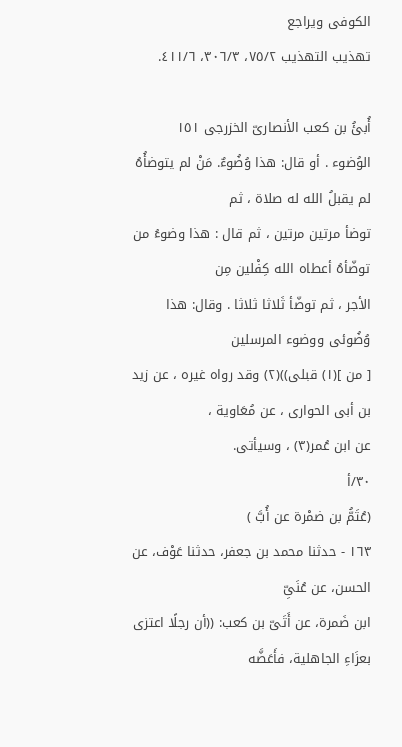الکوفی ویراجع
تهذيب التهذيب ٧٥/٢، ٣٠٦/٣، ٤١١/٦.

أُبئُ بن كعب الأنصارىّ الخزرجى ١٥١
الوُضوء . أو قال: هذا وُضُوءٌ. مَنْ لم يتوضأُهُ لم يقبلُ الله له صلاة ، ثم
توضأ مرتين مرتين ، ثم قال : هذا وضوءُ من توضّأهُ أعطاه الله كِفْلين مِن
الأجر ، ثم توضّأ ثَلاثا ثلاثا . وقال: هذا وُضُوئى ووضوء المرسلين
[ من ](١) قبلى))(٢) وقد رواه غيره ، عن زيد بن أبى الحوارى ، عن مُعَاوية ،
عن ابن عُمر(٣) ، وسيأتى.
٣٠/أ
(عُتَمُّ بن ضمْرة عن أُبَّ )
١٦٣ - حدثنا محمد بن جعفر، حدثنا عَوْف، عن الحسن، عن عُنَىِّ
ابن ضَمرة، عن أَتَىّ بن كعب: ((أن رجلًا اعتزى بعزَاءِ الجاهلية، فأَعَضَّه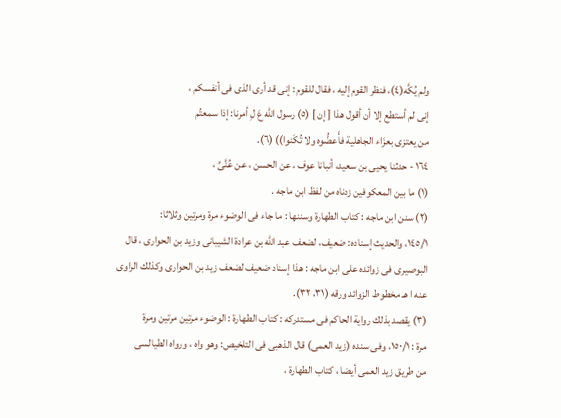ولم يُكَّه(٤)، فنظر القوم إليه ، فقال للقوم : إنى قد أرى الذى فى أنفسكم ،
إنى لم أستطع إلا أن أقول هذا [ إن ] (٥) رسول الله عَ لِ أمرنا: إذا سمعتُم
من يعتزى بعزَاء الجاهلية فأَعضُّوه ولا تُكَنوا)) (٦).
١٦٤ - حدثنا يحيى بن سعيد، أنبانا عوف ، عن الحسن ، عن عُنَّىِّ ،
(١) ما بين المعكوفين زدناه من لفظ ابن ماجه .
(٢) سنن ابن ماجه : كتاب الطهارة وسننها : ما جاء فى الوضوء مرة ومرتين وثلاثا:
١٤٥/١، والحديث إسناده: ضعيف، لضعف عبد الله بن عرادة الشيبانى وزيد بن الحوارى ، قال
البوصيرى فى زوائده على ابن ماجه : هذا إسناد ضعيف لضعف زيد بن الحوارى وكذلك الراوى
عنه ا هـ مخطوط الزوائد ورقه (٣١، ٣٢).
(٣) يقصد بذلك رواية الحاكم فى مستدركه : كتاب الطهارة : الوضوء مرتين مرتين ومرة
مرة : ١٥٠/١، وفى سنده (زيد العمى) قال الذهبى فى التلخيص: وهو واه ، ورواه الطيالسى
من طريق زيد العمى أيضا ، كتاب الطهارة ،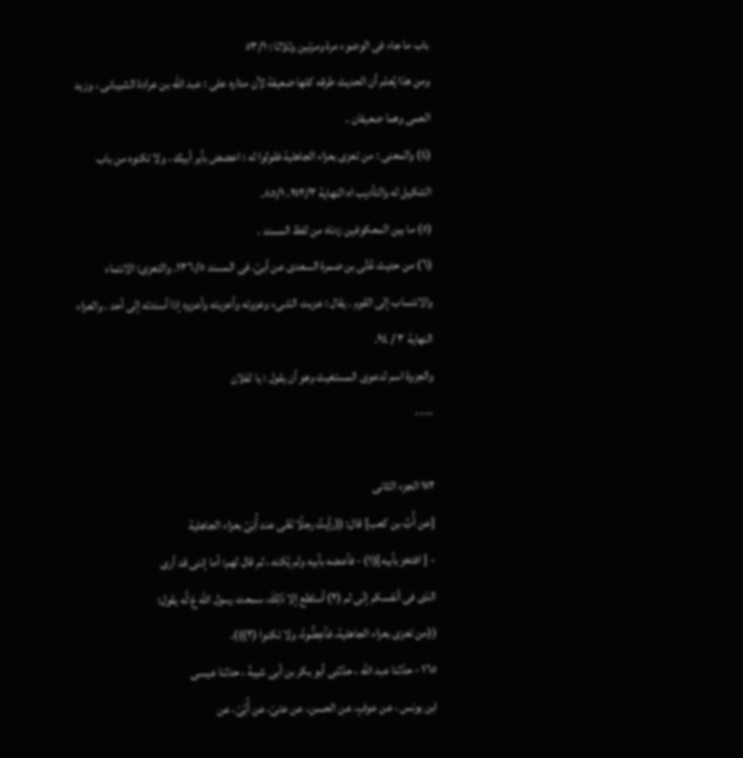باب ما جاء فى الوضوء مرة ومرتين وثلاثا : ٥٣/١
ومن هذا يُعلم أن الحديث طرقه كلها ضعيفة لأن مداره على : عبد الله بن عرادة الشيبانى ، وزيد
العمى وهما ضعيفان .
(٤) والمعنى : من تعزى بعزاء الجاهلية فقولوا له : اعضض بأير أبيك ، ولا تكنوه من باب
التنكيل له والتأديب اه النهاية ٢٥٢/٣، ٨٥/١.
(٥) ما بين المعكوفين زدناه من لفظ المسند .
(٦) من حديث عُتَّى بن ضمرة السعدى عن أبىّ. فى المسند ١٣٦/٥. والتعزى: الانتماء
والانتساب إلى القوم . يقال : عزيت الشىء وعزوته وأعزيته وأعزوه إذا أسندته إلى أحد . والعزاء
النهاية ٣ / ٩٤.
والعِزوة اسم لدعوى المستغيث وهو أن يقول : يا لفلان
----

١٥٢ الجزء الثانى
[عن أُبَّ بن كعب] قال: ((رأيتُ رجلًا تَعَّى عند أُبَىّ بعزاء الجاهلية
- [ افتخز بأبيه](١) - فأعضه بأبيه ولم يُكنه ، ثم قال لهم: أما إننى قد أرى
الذى فى أنفسكم إنّى لم (٢) أستَطع إلا ذَلِكَ، سمعت رسول الله عَ لَّه يقول:
((من تعزى بعزاء الجاهلية، فأعِضُّوهُ، ولا تكنوا (٢))).
١٦٥ - حدّثنا عبد الله ، حدّثنى أبو بكر بن أبى شيبةَ ، حدثنا عيسى
ابن يونس ، عن عوفٍ، عن الحسن، عن عتىّ، عن أُبَّىّ، عن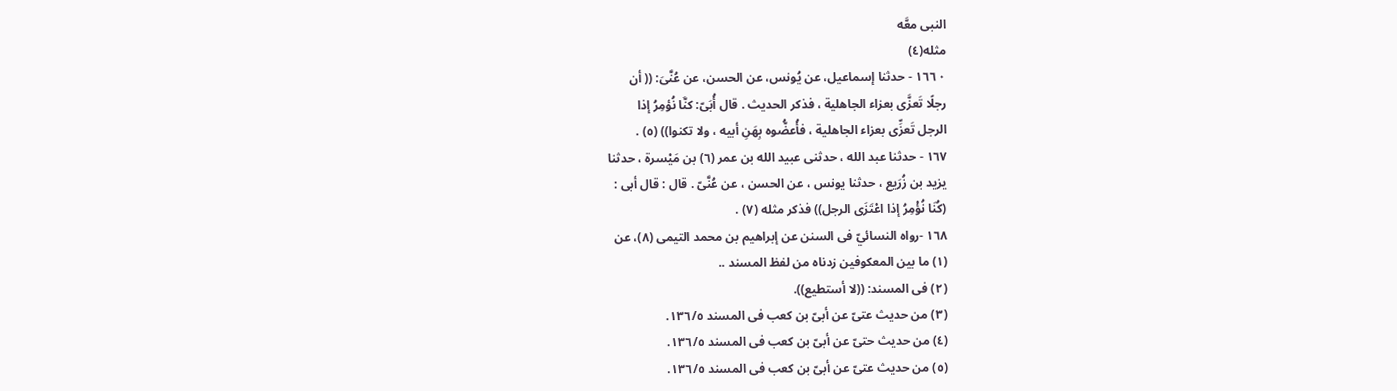النبى معَّه
مثله(٤)
٠ ١٦٦ - حدثنا إسماعيل، عن يُونس، عن الحسن، عن عُنَّىَ: (( أن
رجلًا تَعزَّى بعزاء الجاهلية ، فذكر الحديث . قال أُبَىّ: كنَّا نُؤمِرُ إذا
الرجل تَعزِّى بعزاء الجاهلية ، فأُعضُّوه بِهَنِ أبيه ، ولا تكنوا)) (٥) .
١٦٧ - حدثنا عبد الله ، حدثنى عبيد الله بن عمر (٦) بن مَيْسرة ، حدثنا
يزيد بن زُرَيع ، حدثنا يونس ، عن الحسن ، عن عُنَّىّ . قال : قال أبى :
(كُنَا نُؤْمِرُ إذا اعْتَزَى الرجل)) فذكر مثله (٧) .
١٦٨ -رواه النسائيّ فى السنن عن إبراهيم بن محمد التيمى (٨)، عن
(١) ما بين المعكوفين زدناه من لفظ المسند ..
(٢) فى المسند: ((لا أستطيع)).
(٣) من حديث عتىّ عن أبىّ بن كعب فى المسند ١٣٦/٥.
(٤) من حديث حتىّ عن أبىّ بن كعب فى المسند ١٣٦/٥.
(٥) من حديث عتىّ عن أبىّ بن كعب فى المسند ١٣٦/٥.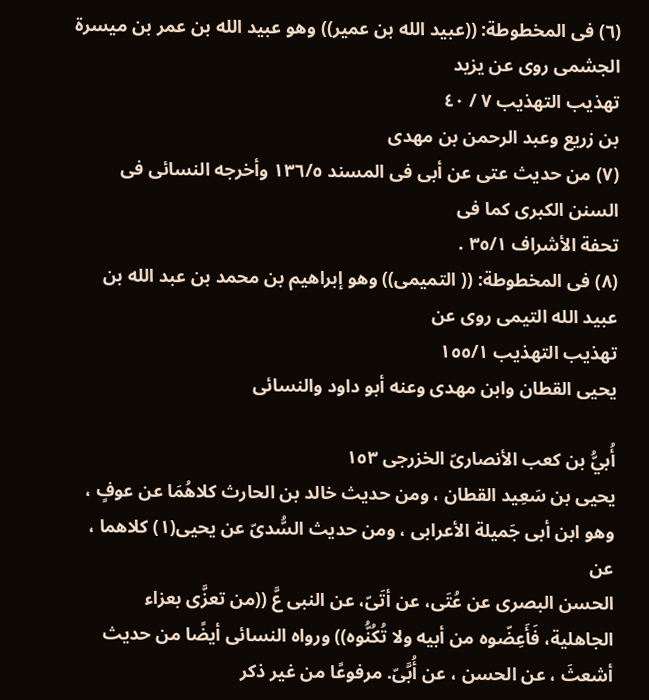(٦) فى المخطوطة: ((عبيد الله بن عمير)) وهو عبيد الله بن عمر بن ميسرة الجشمی روی عن یزید
تهذيب التهذيب ٧ / ٤٠
بن زريع وعبد الرحمن بن مهدى
(٧) من حديث عتى عن أبى فى المسند ١٣٦/٥ وأخرجه النسائى فى السنن الكبرى كما فى
تحفة الأشراف ٣٥/١ .
(٨) فى المخطوطة: (( التمیمی)) وهو إبراهيم بن محمد بن عبد الله بن عبيد الله التیمی روی عن
تهذيب التهذيب ١٥٥/١
يحيى القطان وابن مهدى وعنه أبو داود والنسائى

أُبيُّ بن كعب الأنصارىّ الخزرجى ١٥٣
يحيى بن سَعِيد القطان ، ومن حديث خالد بن الحارث كلاهُمَا عن عوفٍ ،
وهو ابن أبى جَميلة الأعرابى ، ومن حديث السُّدىّ عن يحيى(١) كلاهما ، عن
الحسن البصرى عن عُتَى، عن أتَىّ، عن النبى عَّ ((من تعزَّى بعزاء
الجاهلية، فَأَعِضّوه من أبيه ولا تُكُنُّوه)) ورواه النسائى أيضًا من حديث
أشعثَ ، عن الحسن ، عن أُبَّىّ. مرفوعًا من غير ذكر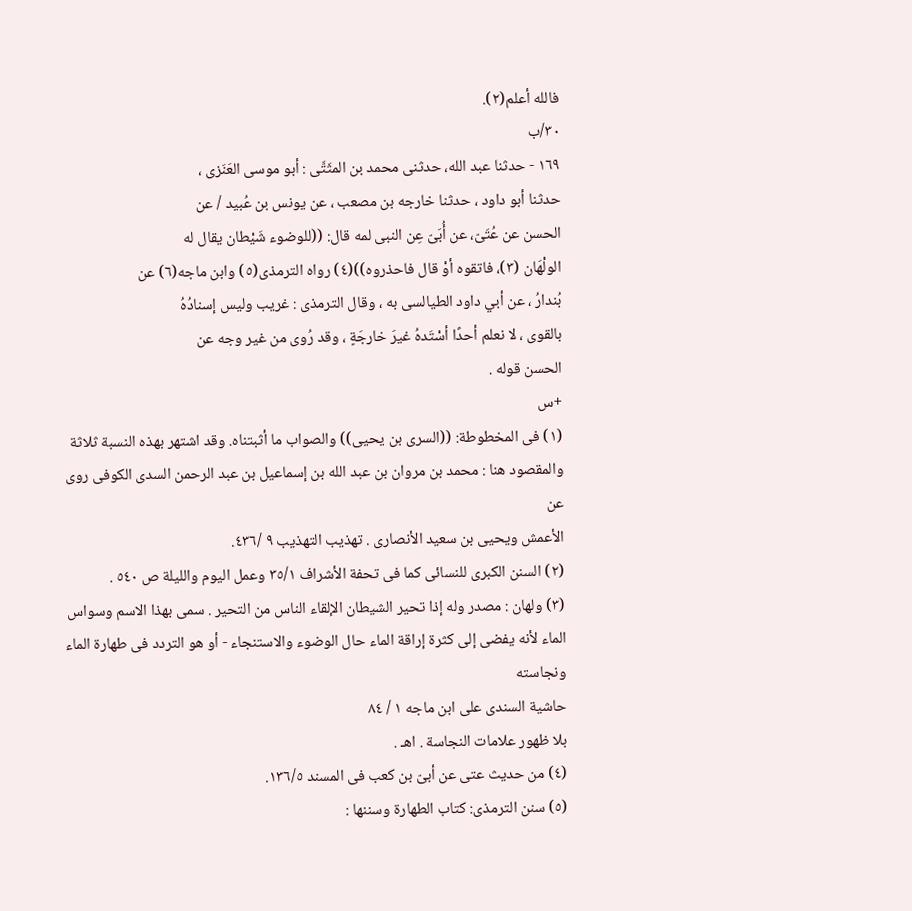فالله أعلم(٢).
٣٠/ب
١٦٩ - حدثنا عبد الله، حدثنى محمد بن المثَتَّى : أبو موسى العَنَزى ،
حدثنا أبو داود ، حدثنا خارجه بن مصعب ، عن يونس بن عُبید / عن
الحسن عن عُتَىّ، عن أُبَىّ عِن النبى لمه قال: ((للوضوء شَيْطان يقال له
الولْهَان (٣)، فاتقوه أوْ قال فاحذروه))(٤) رواه الترمذى(٥) وابن ماجه(٦) عن
بُندارُ ، عن أبي داود الطيالسى به ، وقال الترمذى : غريب وليس إسنادُهُ
بالقوی ، لا نعلم أحدًا أسْتَدهُ غيرَ خارجَةٍ ، وقد رُوی من غير وجه عن
الحسن قوله .
+س
(١) فى المخطوطة: ((السرى بن يحيى)) والصواب ما أثبتناه. وقد اشتهر بهذه النسبة ثلاثة
والمقصود هنا : محمد بن مروان بن عبد الله بن إسماعيل بن عبد الرحمن السدى الكوفى روى عن
الأعمش ويحيى بن سعيد الأنصارى . تهذيب التهذيب ٩ /٤٣٦.
(٢) السنن الكبرى للنسائى كما فى تحفة الأشراف ٣٥/١ وعمل اليوم والليلة ص ٥٤٠ .
(٣) ولهان : مصدر وله إذا تحير الشيطان الإلقاء الناس من التحير . سمى بهذا الاسم وسواس
الماء لأنه يفضى إلى كثرة إراقة الماء حال الوضوء والاستنجاء - أو هو التردد فى طهارة الماء ونجاسته
حاشية السندى على ابن ماجه ١ / ٨٤
بلا ظهور علامات النجاسة . اهـ .
(٤) من حديث عتى عن أبىّ بن كعب فى المسند ١٣٦/٥.
(٥) سنن الترمذى: كتاب الطهارة وسننها :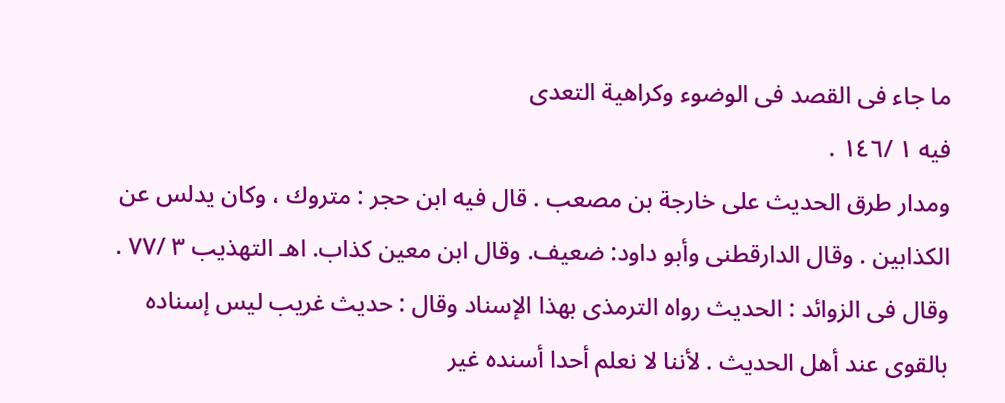ما جاء فى القصد فى الوضوء وكراهية التعدى
فيه ١ /١٤٦ .
ومدار طرق الحديث على خارجة بن مصعب . قال فيه ابن حجر : متروك ، وكان يدلس عن
الكذابين . وقال الدارقطنى وأبو داود: ضعيف. وقال ابن معين كذاب. اهـ التهذيب ٣ /٧٧ .
وقال فى الزوائد : الحديث رواه الترمذى بهذا الإسناد وقال : حديث غريب ليس إسناده
بالقوى عند أهل الحديث . لأننا لا نعلم أحدا أسنده غير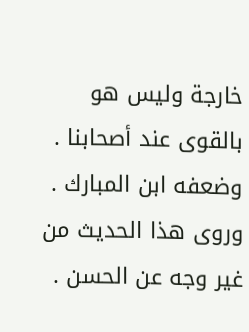خارجة وليس هو بالقوى عند أصحابنا .
وضعفه ابن المبارك . وروى هذا الحديث من غير وجه عن الحسن .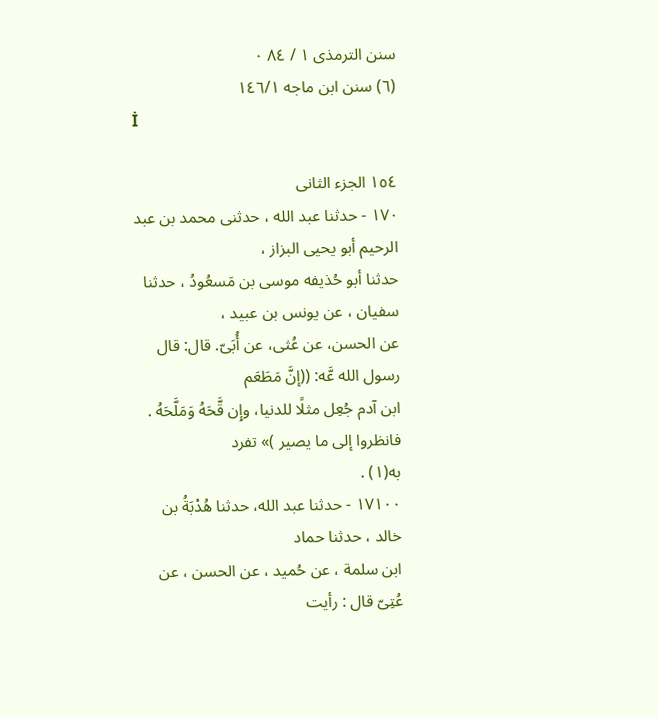سنن الترمذى ١ / ٨٤ ٠
(٦) سنن ابن ماجه ١٤٦/١
İ

١٥٤ الجزء الثانى
١٧٠ - حدثنا عبد الله ، حدثنى محمد بن عبد الرحيم أبو يحيى البزاز ،
حدثنا أبو حُذیفه موسی بن مَسعُودُ ، حدثنا سفيان ، عن يونس بن عبيد ،
عن الحسن، عن عُثى، عن أُبَىّ. قال: قال رسول الله عَّه: ((إنَّ مَطَعَم
ابن آدم جُعِل مثلًا للدنيا، وإِن قَّحَهُ وَمَلَّحَهُ . فانظروا إلى ما يصير )» تفرد
به(١) .
١٧١٠٠ - حدثنا عبد الله، حدثنا هُدْبَةُ بن خالد ، حدثنا حماد
ابن سلمة ، عن حُميد ، عن الحسن ، عن عُتِىّ قال : رأيت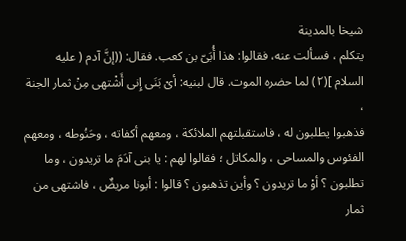شيخا بالمدينة
يتكلم ، فسألت عنه، فقالوا: هذا أُبَىّ بن كعب. فقال: ((إنَّ آدم ( عليه
السلام ](٢) لما حضره الموت. قال لبنيه: أىْ بَنَى إِنى أَشْتهى مِنْ ثمار الجنة ،
فذهبوا يطلبون له ، فاستقبلتهم الملائكة ، ومعهم أكفاته ، وحَنُوطه ، ومعهم
الفئوس والمساحى ، والمكاتل ؛ فقالوا لهم : يا بنى آدَمَ ما تريدون ، وما
تطلبون ؟ أوْ ما تريدون ؟ وأين تذهبون ؟ قالوا : أبونا مريضٌ ، فاشتهى من
ثمار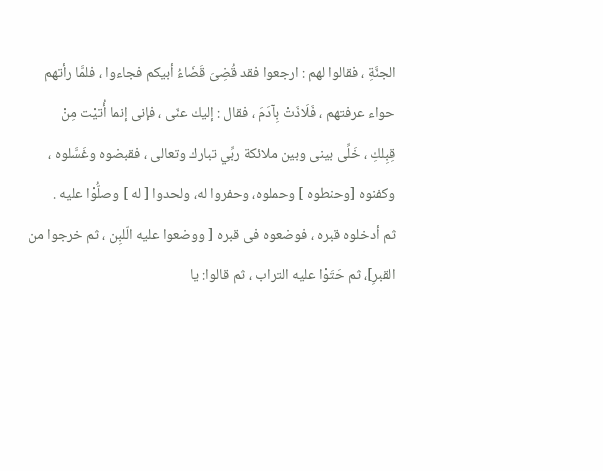الجنَّةِ ، فقالوا لهم : ارجعوا فقد قُضِىَ قَضَاءُ أبيكم فجاءوا ، فلمَّا رأتهم
حواء عرفتهم ، فَلَاذَتْ بِآدَمَ ، فقال : إليك عنّى ، فإنى إنما أُتيْت مِنْ
قِبِلكِ ، خَلِّى بينى وبين ملائكة ربِّي تبارك وتعالى ، فقبضوه وغَسَّلوه ،
وكفنوه [وحنطوه ] وحملوه، وحفروا له، ولحدوا [ له ] وصلُّوْا عليه .
ثم أدخلوه قبره ، فوضعوه فى قبره [ ووضعوا عليه الّلبِن ، ثم خرجوا من
القبرِ]، ثم حَتَوْا عليه التراب ، ثم قالوا: يا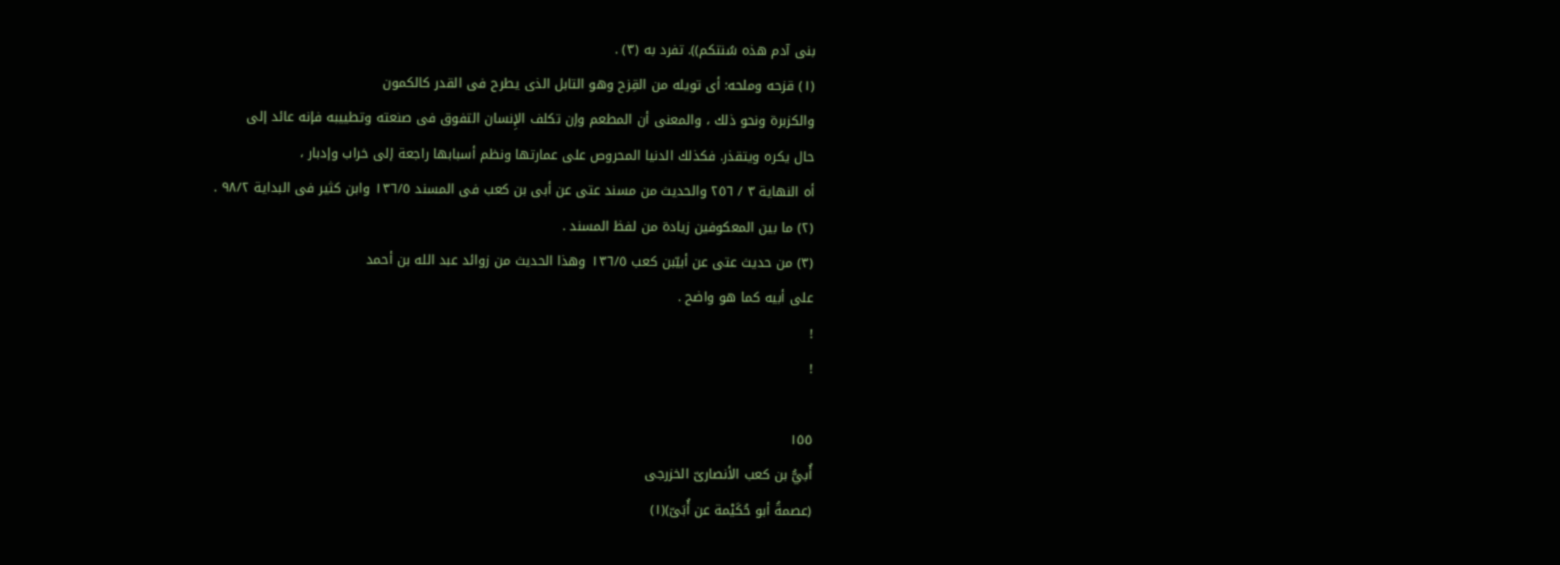بنى آدم هذه سُنتكم)). تفرد به (٣) .
(١) قزحه وملحه: أى تويله من القِزح وهو التابل الذى يطرح فى القدر كالكمون
والكزبرة ونحو ذلك ، والمعنى أن المطعم وإن تكلف الإِنسان التفوق فى صنعته وتطييبه فإنه عائد إلى
حال يكره ويتقذر. فكذلك الدنيا المحروص على عمارتها ونظم أسبابها راجعة إلى خراب وإدبار ،
أه النهاية ٣ / ٢٥٦ والحديث من مسند عتى عن أبى بن كعب فى المسند ١٣٦/٥ وابن كثير فى البداية ٩٨/٢ .
(٢) ما بين المعكوفين زيادة من لفظ المسند .
(٣) من حديث عتى عن أبيّبن كعب ١٣٦/٥ وهذا الحديث من زوائد عبد الله بن أحمد
على أبيه كما هو واضح .
!
!

١٥٥
أُبيُّ بن كعب الأنصارىّ الخزرجى
(عصمةُ أبو حُكَيْمة عن أُبَىّ)(١)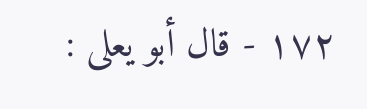١٧٢ - قال أبو يعلى :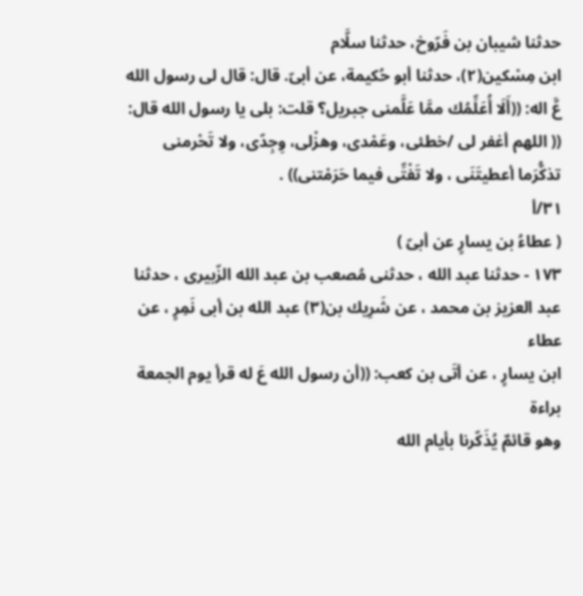حدثنا شيبان بن فَرّوخ، حدثنا سلَّام
ابن مِسْكين(٢)، حدثنا أبو حُكيمة، عن أبىّ. قال: قال لى رسول الله
عَّ اله: ((أَلَا أُعَلِّمُك ممَّا عَلَّمنى جبريل؟ قلت: بلى يا رسول الله قال:
(( اللهم أغفر لى /خطئى، وعَمْدی، وهزْلی، وِجِدّی، ولا تَحْرمنی
تذكُّرَما أعطيتَنَى ، ولا تَفْتِّى فيما حَرَمْتنى)) .
٣١/أ
( عطاءُ بن يسارٍ عن أبىّ )
١٧٣ - حدثنا عبد الله ، حدثنى مُصعب بن عبد الله الزّبیری ، حدثنا
عبد العزيز بن محمد ، عن شَرِيك بن(٣) عبد الله بن أبى نَمِرٍ ، عن عطاء
ابن يسارٍ ، عن أتَى بن كعب: ((أن رسول الله عَ له قرأ يوم الجمعة براءة
وهو قائمٌ يُذَكّرنا بأيام الله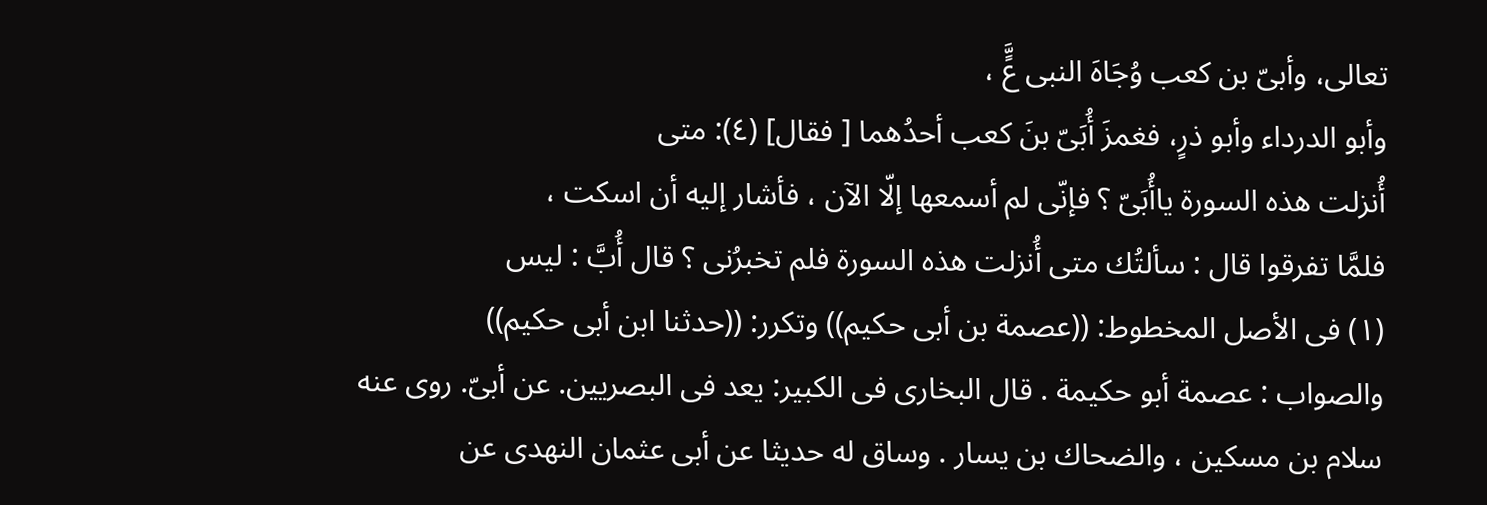تعالى، وأبىّ بن كعب وُجَاهَ النبى عٍَّ ،
وأبو الدرداء وأبو ذرٍ، فغمزَ أُبَىّ بنَ كعب أحدُهما [ فقال] (٤): متى
أُنزلت هذه السورة ياأُبَىّ ؟ فإنّى لم أسمعها إلّا الآن ، فأشار إليه أن اسكت ،
فلمَّا تفرقوا قال : سألتُك متى أُنزلت هذه السورة فلم تخبرُنى ؟ قال أُبَّ : ليس
(١) فى الأصل المخطوط: ((عصمة بن أبى حكيم)) وتكرر: ((حدثنا ابن أبى حكيم))
والصواب : عصمة أبو حكيمة . قال البخارى فى الكبير: يعد فى البصريين. عن أبىّ. روى عنه
سلام بن مسكين ، والضحاك بن يسار . وساق له حديثا عن أبى عثمان النهدى عن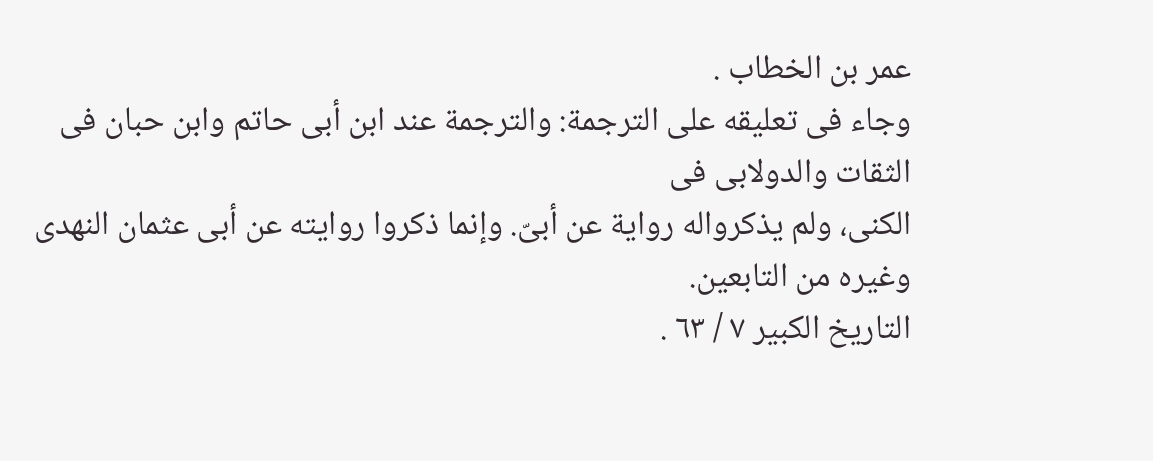عمر بن الخطاب .
وجاء فى تعليقه على الترجمة: والترجمة عند ابن أبى حاتم وابن حبان فى الثقات والدولابى فى
الكنى، ولم يذكرواله رواية عن أبىّ. وإنما ذكروا روايته عن أبى عثمان النهدى وغيره من التابعين.
التاريخ الكبير ٧ / ٦٣ .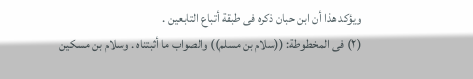ويؤكد هذا أن ابن حبان ذكره فى طبقة أتباع التابعين .
(٢) فى المخطوطة: ((سلام بن مسلم)) والصواب ما أثبتناه . وسلام بن مسكين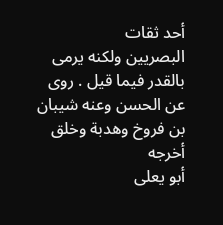أحد ثقات
البصريين ولكنه يرمى بالقدر فيما قيل . روى عن الحسن وعنه شيبان بن فروخ وهدبة وخلق أخرجه
أبو يعلى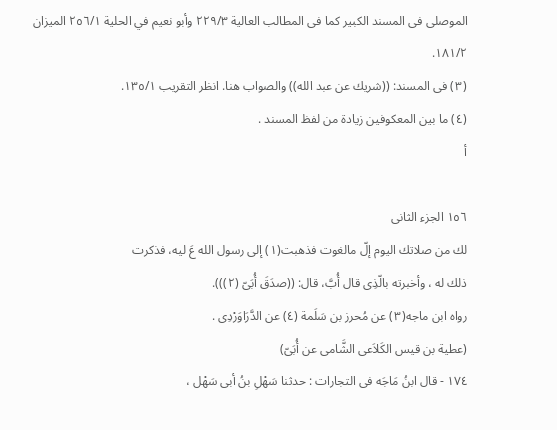الموصلى فى المسند الكبير كما فى المطالب العالية ٢٢٩/٣ وأبو نعيم في الحلية ٢٥٦/١ الميزان
١٨١/٢.
(٣) فى المسند: ((شريك عن عبد الله)) والصواب هنا. انظر التقريب ١٣٥/١.
(٤) ما بين المعكوفين زيادة من لفظ المسند .
أ

١٥٦ الجزء الثانى
لك من صلاتك اليوم إلّ مالغوت فذهبت(١) إلى رسول الله عَ ليه، فذكرت
ذلك له ، وأخبرته بالّذِى قال أُبَّ، قال: ((صدَقَ أُبَىّ (٢))).
رواه ابن ماجه(٣) عن مُحرز بن سَلَمة (٤) عن الدَّرَاوَرْدِى .
(عطية بن قيس الكَلاَعى الشَّامى عن أُبَىّ)
١٧٤ - قال ابنُ مَاجَه فى التجارات : حدثنا سَهْلِ بنُ أبى سَهْل ،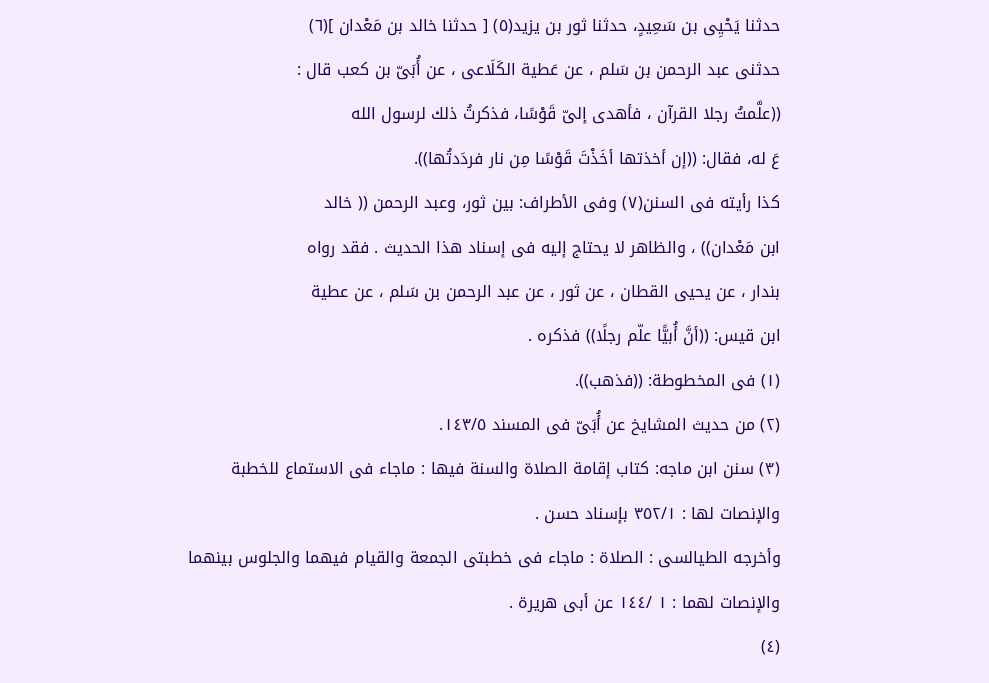حدثنا يَحْيِى بن سَعِيدٍ، حدثنا ثور بن يزيد(٥) [ حدثنا خالد بن مَعْدان ](٦)
حدثنى عبد الرحمن بن سَلم ، عن عَطية الكَلَاعى ، عن أُبَىّ بن كعب قال :
((علَّمتُ رجلا القرآن ، فأهدى إلىّ قَوْسًا، فذكرتُ ذلك لرسول الله
عَ له، فقال: ((إن أخذتها أخَذْتَ قَوْسًا مِن نار فردَدتُها)).
كذا رأيته فى السنن(٧) وفى الأطراف: بین ثور، وعبد الرحمن (( خالد
ابن مَعْدان)) ، والظاهر لا يحتاج إليه فى إسناد هذا الحديث . فقد رواه
بندار ، عن يحيى القطان ، عن ثور ، عن عبد الرحمن بن سَلم ، عن عطية
ابن قيس: ((أنَّ أُبيًّا علّم رجلًا)) فذكره .
(١) فى المخطوطة: ((فذهب)).
(٢) من حديث المشايخ عن أُبَىّ فى المسند ١٤٣/٥.
(٣) سنن ابن ماجه: كتاب إقامة الصلاة والسنة فيها : ماجاء فى الاستماع للخطبة
والإنصات لها : ٣٥٢/١ بإسناد حسن .
وأخرجه الطيالسى : الصلاة : ماجاء فى خطبتى الجمعة والقيام فيهما والجلوس بينهما
والإنصات لهما : ١ /١٤٤ عن أبى هريرة .
(٤)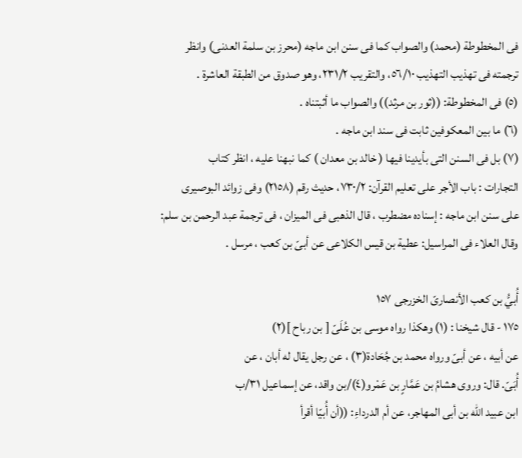فى المخطوطة (محمد) والصواب كما فى سنن ابن ماجه (محرز بن سلمة العدنى) وانظر
ترجمته فى تهذيب التهذيب ٥٦/١٠، والتقريب ٢٣١/٢، وهو صدوق من الطبقة العاشرة .
(٥) فى المخطوطة: ((ثور بن مرثد)) والصواب ما أثبتناه .
(٦) ما بين المعكوفين ثابت فى سند ابن ماجه .
(٧) بل فى السنن التى بأيدينا فيها ( خالد بن معدان ) كما نبهنا عليه ، انظر كتاب
التجارات : باب الأجر على تعليم القرآن: ٧٣٠/٢، حديث رقم (٢١٥٨) وفى زوائد البوصيرى
على سنن ابن ماجه : إسناده مضطرب ، قال الذهبى فى الميزان ، فى ترجمة عبد الرحمن بن سلم:
وقال العلاء فى المراسيل: عطية بن قيس الكلاعى عن أبىّ بن كعب ، مرسل .

أُبيُّ بن كعب الأنصارىّ الخزرجى ١٥٧
١٧٥ - قال شيخنا : (١) وهكذا رواه موسى بن عُلَىّ [ بن رباح ](٢)
عن أبيه ، عن أبىّ ورواه محمد بن جُحَادة(٣) ، عن رجل يقال له أبان ، عن
أُبَىّ. قال: وروى هشامُ بن عَمَّارٍ بن عَمْرو(٤)/بن واقد، عن إسماعيل ٣١/ب
ابن عبيد الله بن أبى المهاجر، عن أم الدرداءِ: ((أن أُبيّا أقرأ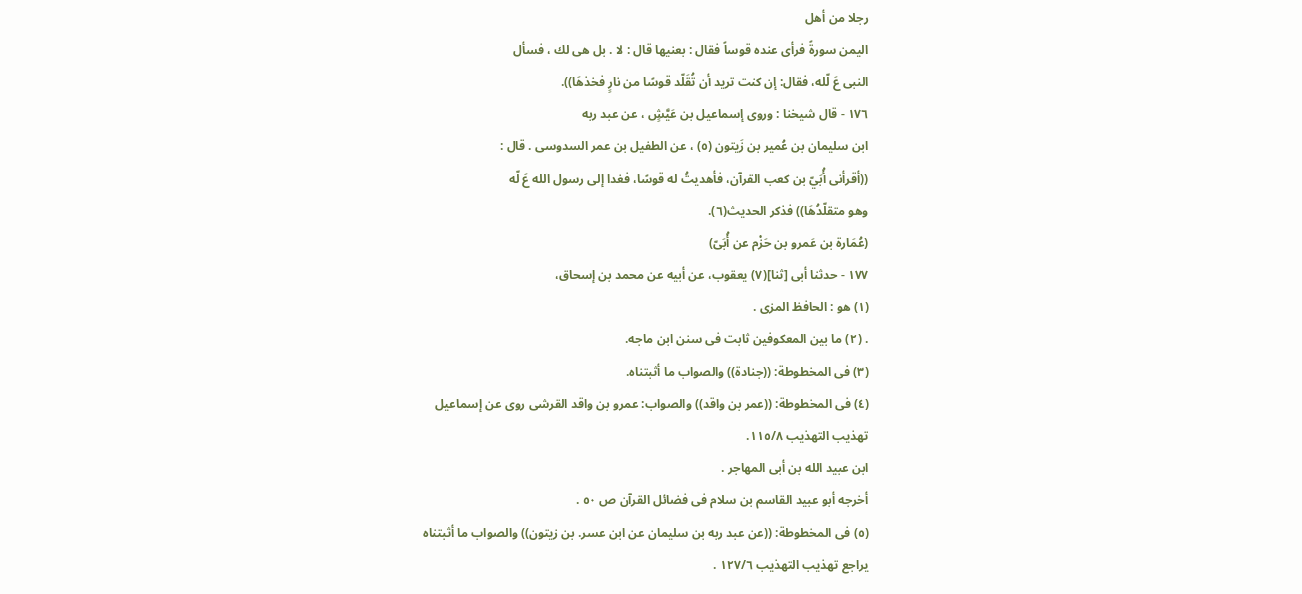رجلا من أهل
اليمن سورةً فرأى عنده قوساً فقال : بعنيها قال : لا . بل هى لك ، فسأل
النبى عَ لّله، فقال: إن كنت تريد أن تُقَلّد قوسًا من نارٍ فخذهَا)).
١٧٦ - قال شيخنا : وروى إسماعيل بن عَيَّشٍ ، عن عبد ربه
ابن سليمان بن عُمير بن زَيتون (٥) ، عن الطفيل بن عمر السدوسى . قال :
((أقرأنى أُبَيّ بن كعب القرآن، فأهديتُ له قوسًا، فغدا إلى رسول الله عَ لّه
وهو متقلّدُهَا)) فذكر الحديث(٦).
(عُمَارة بن عَمرو بن حَزْم عن أُبَىّ)
١٧٧ - حدثنا أبى [ثنا](٧) يعقوب، عن أبيه عن محمد بن إسحاق،
(١) هو : الحافظ المزى .
. (٢) ما بين المعكوفين ثابت فى سنن ابن ماجه.
(٣) فى المخطوطة: ((جنادة)) والصواب ما أثبتناه.
(٤) فى المخطوطة: ((عمر بن واقد)) والصواب: عمرو بن واقد القرشى روى عن إسماعيل
تهذيب التهذيب ١١٥/٨.
ابن عبيد الله بن أبى المهاجر .
أخرجه أبو عبيد القاسم بن سلام فى فضائل القرآن ص ٥٠ .
(٥) فى المخطوطة: ((عن عبد ربه بن سليمان عن ابن عسر. بن زيتون)) والصواب ما أثبتناه
يراجع تهذيب التهذيب ١٢٧/٦ .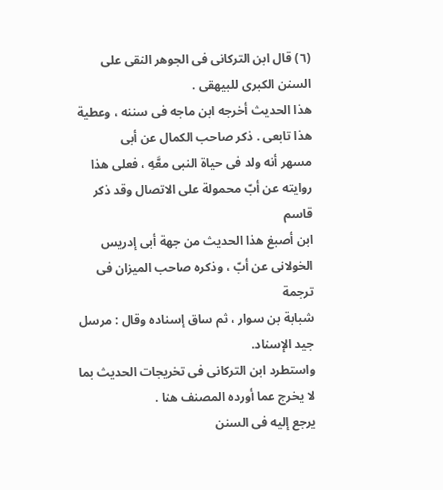(٦) قال ابن التركانى فى الجوهر النقى على السنن الكبرى للبيهقى .
هذا الحديث أخرجه ابن ماجه فى سننه ، وعطية هذا تابعى . ذكر صاحب الكمال عن أبى
مسهر أنه ولد فى حياة النبى معَّهِ ، فعلى هذا روايته عن أبّ محمولة على الاتصال وقد ذكر قاسم
ابن أصبغ هذا الحديث من جهة أبى إدريس الخولانى عن أبّ ، وذكره صاحب الميزان فى ترجمة
شبابة بن سوار ، ثم ساق إسناده وقال : مرسل جيد الإسناد.
واستطرد ابن التركانى فى تخريجات الحديث بما لا يخرج عما أورده المصنف هنا .
يرجع إليه فى السنن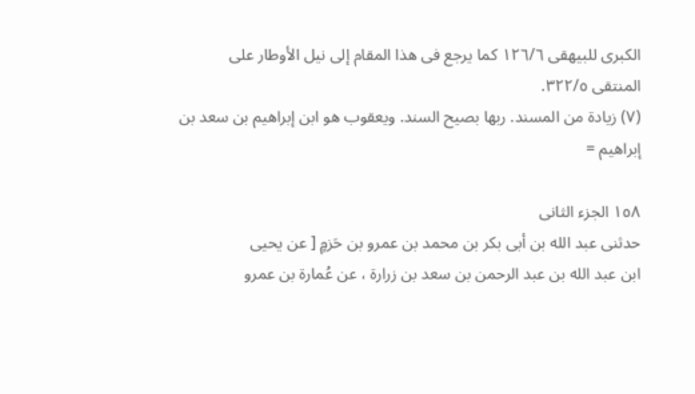الكبرى للبيهقى ١٢٦/٦ كما يرجع فى هذا المقام إلى نيل الأوطار على
المنتقى ٣٢٢/٥.
(٧) زيادة من المسند. ربها بصيح السند. ويعقوب هو ابن إبراهيم بن سعد بن إبراهيم =

١٥٨ الجزء الثانى
حدثنى عبد الله بن أبى بكر بن محمد بن عمرو بن حَزمٍ [ عن يحيى
ابن عبد الله بن عبد الرحمن بن سعد بن زرارة ، عن عُمارة بن عمرو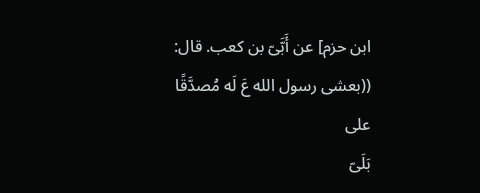ابن حزم] عن أَبَّىّ بن كعب. قال: ((بعشى رسول الله عَ لَه مُصدَّقًا على
بَلَىّ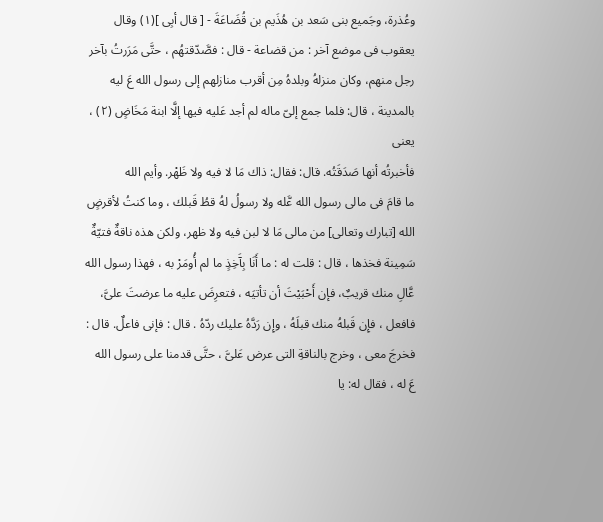وعُذرة، وجَميع بنى سَعد بن هُذَيم بن قُضَاعَةَ - [ قال أبِى ](١) وقال
يعقوب فى موضع آخر : من قضاعة - قال : فصَّدّقتھُم ، حتَّى مَرَرتُ بآخر
رجل منهم، وكان منزلهُ وبلدهُ مِن أقرب منازلهم إلى رسول الله عَ ليه
بالمدينة ، قال: فلما جمع إلىّ ماله لم أجد عَليه فيها إلَّا ابنة مَخَاضٍ (٢) ، يعنى
فأخبرتُه أنها صَدَقَتُه. قال: فقال: ذاك مَا لا فيه ولا ظَهْر. وأيم الله
ما قامَ فى مالى رسول الله عَّله ولا رسولُ لهُ قطُ قَبلك ، وما كنتُ لأقرضٍ
الله [تبارك وتعالى] من مالى مَا لا لبن فيه ولا ظهر، ولكن هذه ناقةٌ فتيّةٌ
سَمِينة فخذها ، قال : قلت له : ما أَنَا بِآَخِذٍ ما لم أُومَرْ به ، فهذا رسول الله
عَّالِ منك قريبٌ، فإن أَحْبَيْتَ أن تأتيَه ، فتعرِضَ عليه ما عرضتَ علىَّ،
فافعل ، فإِن قَبلهُ منك قبلَهُ ، وإِن رَدَّهُ عليك ردّهُ . قال : فإنى فاعلٌ. قال :
فخرجَ معى ، وخرج بالناقةِ التى عرض عَلىَّ ، حتَّى قدمنا على رسول الله
عَ له ، فقال له: يا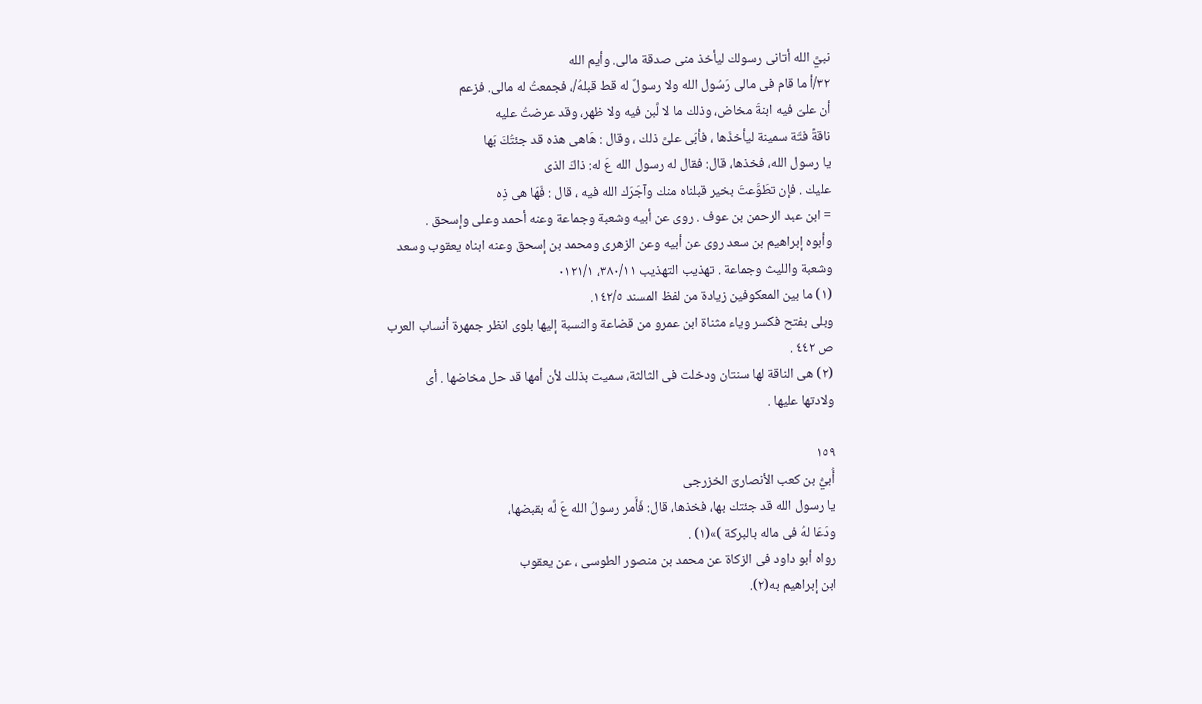نبيَّ الله أتانى رسولك ليأخذ منى صدقة مالى. وأيم الله
٣٢/أ ما قام فى مالى رَسُول الله ولا رسولٌ له قط قبلهُ/، فجمعتُ له مالى. فزعم
أن علىّ فيه ابنةَ مخاض، وذلك ما لا لَّبن فيه ولا ظهر، وقد عرضتُ عليه
ناقةً فتّة سمينة ليأخذَها ، فأبَى علىَّ ذلك ، وقال : هَاهى هذه قد جئتُكَ بَها
يا رسول الله، فخذها، قال: فقال له رسول الله عَ له: ذاكَ الذى
عليك . فإن تطَوَّعتَ بخير قبلناه منك وآجَرَك الله فيه ، قال : فَهَا هی ذِه
= ابن عبد الرحمن بن عوف . روى عن أبيه وشعبة وجماعة وعنه أحمد وعلى وإسحق .
وأبوه إبراهيم بن سعد روى عن أبيه وعن الزهرى ومحمد بن إسحق وعنه ابناه يعقوب وسعد
وشعبة والليث وجماعة . تهذيب التهذيب ٣٨٠/١١، ٠١٢١/١
(١) ما بين المعكوفين زيادة من لفظ المسند ١٤٢/٥.
وبلى بفتح فكسر وياء مثناة ابن عمرو من قضاعة والنسبة إليها بلوى انظر جمهرة أنساب العرب
ص ٤٤٢ .
(٢) هى الناقة لها سنتان ودخلت فى الثالثة، سميت بذلك لأن أمها قد حل مخاضها . أى
ولادتها عليها .

١٥٩
أُبيُّ بن كعب الأنصارىّ الخزرجى
يا رسول الله قد جئتك بها، فخذها، قال: فَأَمر رسولُ الله عَ لَّه بقبضها،
ودَعَا لهُ فی ماله بالبركة )»(١) .
رواه أبو داود فى الزكاة عن محمد بن منصور الطوسى ، عن يعقوب
ابن إبراهيم به(٢).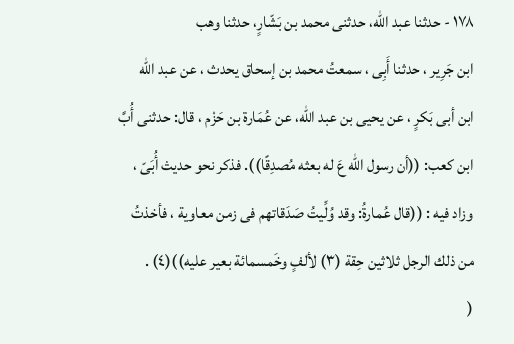١٧٨ - حدثنا عبد الله، حدثنى محمد بن بَشّارٍ، حدثنا وهب
ابن جَرِير ، حدثنا أَبِى ، سمعتُ محمد بن إسحاق يحدث ، عن عبد الله
ابن أبى بَكرٍ ، عن يحيى بن عبد الله، عن عُمَارة بن حَزْم ، قال: حدثنى أُبَّ
ابن كعب: ((أن رسول الله عَ له بعثه مُصدِقًا)). فذكر نحو حديث أُبَىّ ،
وزاد فيه : ((قال عُمارةُ: وقد وُلِّيتُ صَدَقاتهم فى زمن معاوية ، فأخذتُ
من ذلك الرجل ثلاثين حِقة (٣) لألفٍ وخَمسمائة بعير عليه))(٤) .
(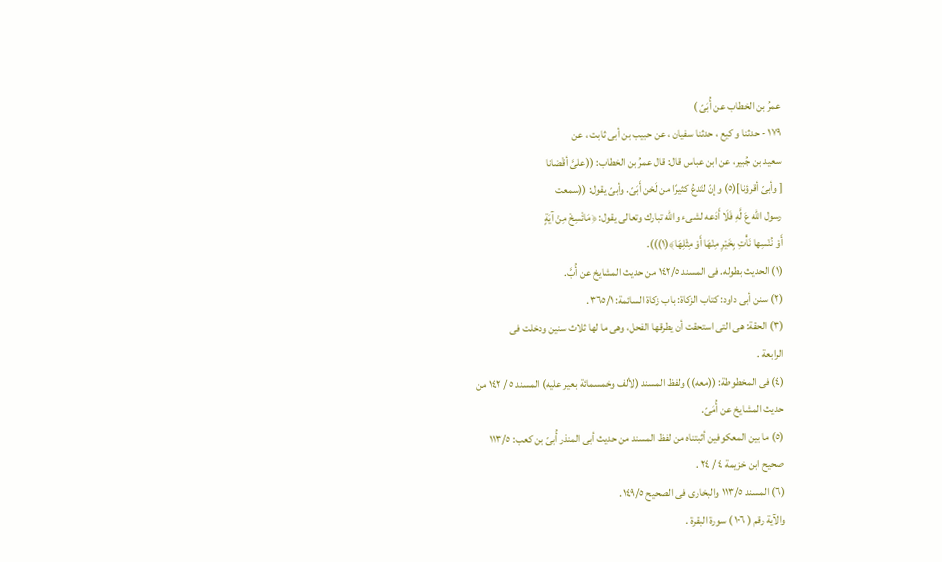عمرُ بن الخطاب عن أُبَىّ )
١٧٩ - حدثنا و کیع ، حدثنا سفيان ، عن حبيب بن أبى ثابت ، عن
سعيد بن جُبير، عن ابن عباس قال: قال عمرُ بن الخطاب: ((علىَّ أقْضانا
[ وأبىّ أقرؤنا](٥) وإنّ لتَدعُ كثيرًا من لَحْن أَبَىّ. وأبىّ يقول: ((سمعت
رسول الله عَ لَّهِ فَلَا أَدَعه لشىء والله تبارك وتعالى يقول: ﴿مَائْسِخْ مِنْ آيَةٍ
أَوْ نُنْسِها نَأْتِ بِخَيْرِ مِنْهَا أَوْ مِثْلِهَا﴾(١))).
(١) الحديث بطوله. فى المسند ١٤٢/٥ من حديث المشايخ عن أُبَّ.
(٢) سنن أبى داود: كتاب الزكاة: باب زكاة السائمة: ٣٦٥/١.
(٣) الحقة: هى التى استحقت أن يطرقها الفحل، وهى ما لها ثلاث سنين ودخلت فى
الرابعة .
(٤) فى المخطوطة: ((معه)) ولفظ المسند (لألف وخمسمائة بعير عليه) المسند ٥ / ١٤٢ من
حديث المشايخ عن أُمَىّ.
(٥) ما بين المعكوفين أثبتناه من لفظ المسند من حديث أبى المنذر أُبىّ بن كعب: ١١٣/٥
صحيح ابن خزيمة ٤ / ٢٤ .
(٦) المسند ١١٣/٥ والبخارى فى الصحيح ١٤٩/٥.
والآية رقم ( ١٠٦ ) سورة البقرة .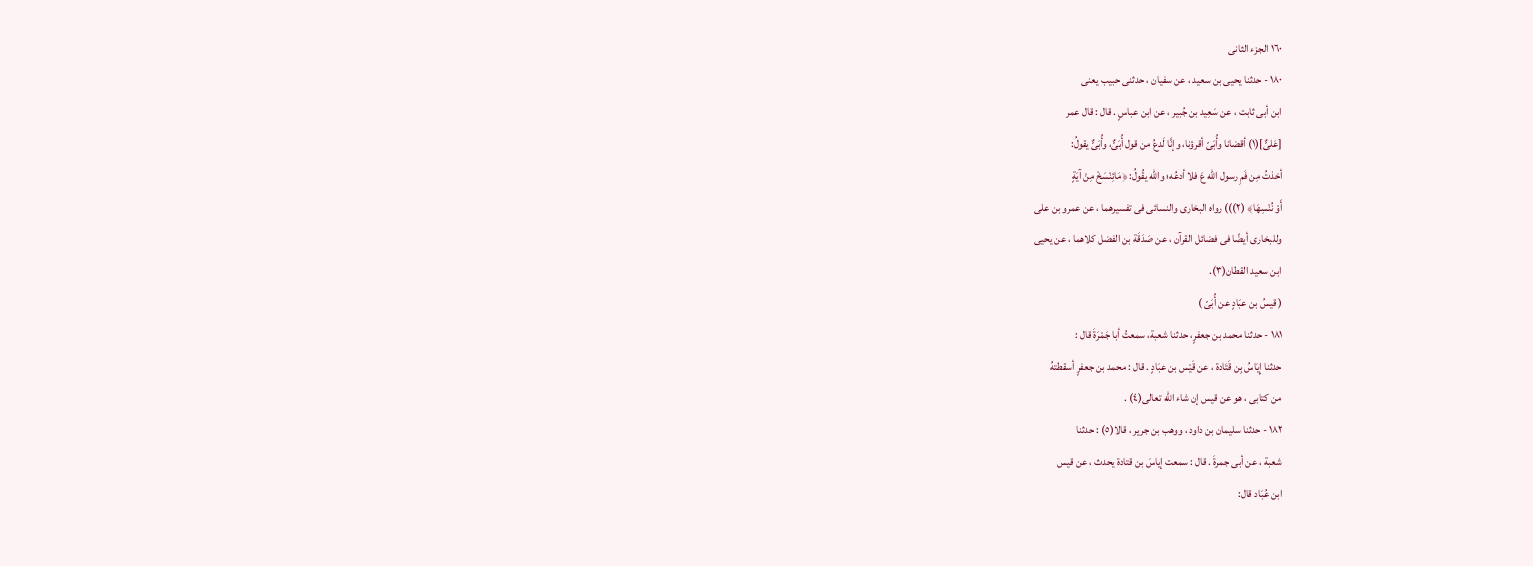١٦٠ الجزء الثانى
١٨٠ - حدثنا يحيى بن سعيد ، عن سفيان ، حدثنى حبيب يعنى
ابن أبى ثابت ، عن سَعِيد بن جُبير ، عن ابن عباسٍ . قال : قال عمر
[عَلىٌّ](١) أقضانا وأُبَىّ أقرؤنا، وإنَّا لَدعُ من قول أُبَىٌّ، وأُبَىٌّ يقولُ:
أخذتُ مِن فَمِ رسول الله عَ فلا أدعُه؛ والله يقُولُ: ﴿مَائِنْسَخْ مِنْ آيَةٍ
أَوْ نُنْسِهَا﴾ (٢))) رواه البخارى والنسائى فى تفسيرهما ، عن عمرو بن على
وللبخارى أيضًا فى فضائل القرآن ، عن صَدَقَة بن الفضل كلاهما ، عن يحيى
ابن سعيد القطان(٣).
( قيسُ بن عبَادٍ عن أُبَىّ )
١٨١ - حدثنا محمد بن جعفرٍ، حدثنا شعبة، سمعتُ أبا جَمْرَةَ قال :
حدثنا إِيَاسُ بِن قَتَادة ، عن قَيْس بن عبَادٍ . قال : محمد بن جعفرٍ أسقطتهُ
من كتابى ، هو عن قيس إن شاء الله تعالى(٤) .
١٨٢ - حدثنا سليمان بن داود ، ووهب بن جرير ، قالا(٥) : حدثنا
شعبة ، عن أبى جمرةَ . قال : سمعت إياسَ بن قتادة يحدث ، عن قيس
ابن عُبَاد قال: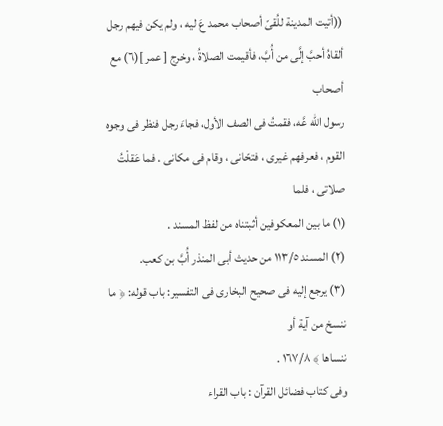((أتيت المدينة للُقىّ أصحاب محمد عَ ليه ، ولم يكن فيهم رجل
ألقاهُ أحبَّ إلَّى من أُبَّ، فأقيمت الصلاةُ ، وخرج [ عمر ](٦) مع أصحاب
رسول الله عَّه، فقمتُ فى الصف الأول، فجاءَ رجل فنظر فى وجوه
القوم ، فعرفهم غيرى ، فتحّانى ، وقام فى مكانى . فما عَقلْتُ صلاتى ، فلما
(١) ما بين المعكوفين أثبتناه من لفظ المسند .
(٢) المسند ١١٣/٥ من حديث أبى المنذر أُبَّ بن كعب.
(٣) يرجع إليه فى صحيح البخارى فى التفسير: باب قوله: ﴿ ما ننسخ من آية أو
ننساها ﴾ ١٦٧/٨ .
وفى كتاب فضائل القرآن : باب القراء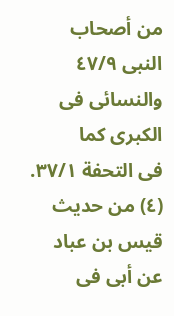من أصحاب النبى ٤٧/٩ والنسائى فى الكبرى كما
فى التحفة ٣٧/١.
(٤) من حديث قيس بن عباد عن أبى فى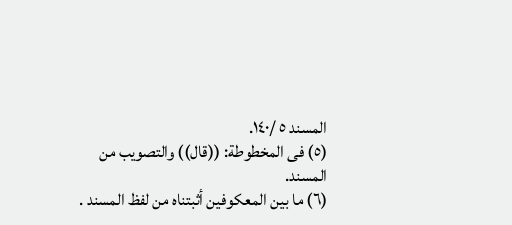المسند ٥ /١٤٠.
(٥) فى المخطوطة: ((قال)) والتصويب من المسند.
(٦) ما بين المعكوفين أثبتناه من لفظ المسند .